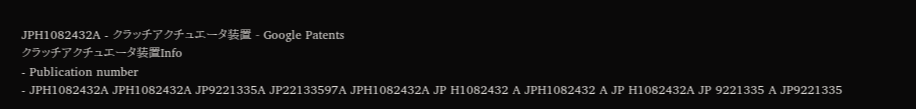JPH1082432A - クラッチアクチュエータ装置 - Google Patents
クラッチアクチュエータ装置Info
- Publication number
- JPH1082432A JPH1082432A JP9221335A JP22133597A JPH1082432A JP H1082432 A JPH1082432 A JP H1082432A JP 9221335 A JP9221335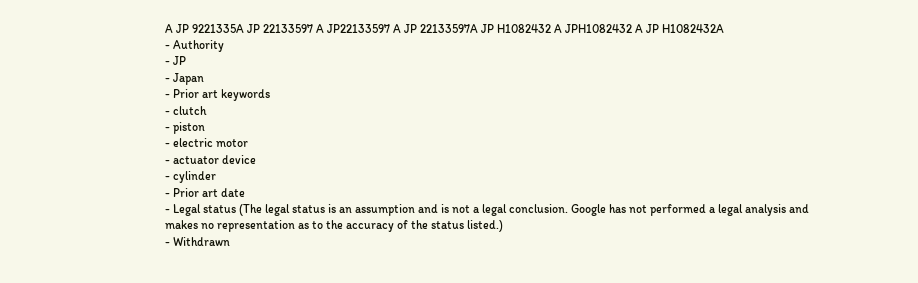A JP 9221335A JP 22133597 A JP22133597 A JP 22133597A JP H1082432 A JPH1082432 A JP H1082432A
- Authority
- JP
- Japan
- Prior art keywords
- clutch
- piston
- electric motor
- actuator device
- cylinder
- Prior art date
- Legal status (The legal status is an assumption and is not a legal conclusion. Google has not performed a legal analysis and makes no representation as to the accuracy of the status listed.)
- Withdrawn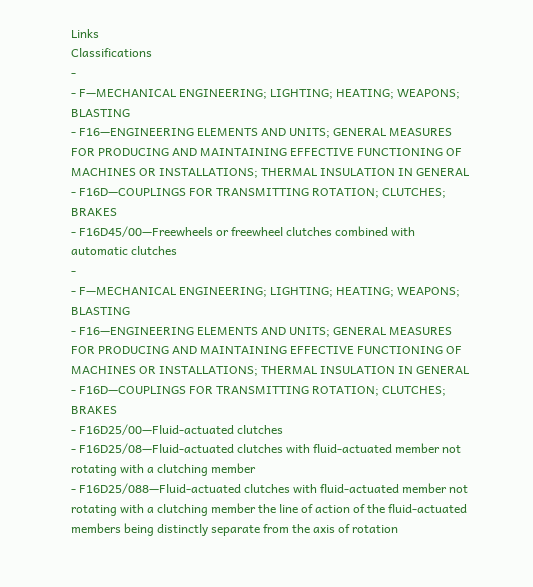Links
Classifications
-
- F—MECHANICAL ENGINEERING; LIGHTING; HEATING; WEAPONS; BLASTING
- F16—ENGINEERING ELEMENTS AND UNITS; GENERAL MEASURES FOR PRODUCING AND MAINTAINING EFFECTIVE FUNCTIONING OF MACHINES OR INSTALLATIONS; THERMAL INSULATION IN GENERAL
- F16D—COUPLINGS FOR TRANSMITTING ROTATION; CLUTCHES; BRAKES
- F16D45/00—Freewheels or freewheel clutches combined with automatic clutches
-
- F—MECHANICAL ENGINEERING; LIGHTING; HEATING; WEAPONS; BLASTING
- F16—ENGINEERING ELEMENTS AND UNITS; GENERAL MEASURES FOR PRODUCING AND MAINTAINING EFFECTIVE FUNCTIONING OF MACHINES OR INSTALLATIONS; THERMAL INSULATION IN GENERAL
- F16D—COUPLINGS FOR TRANSMITTING ROTATION; CLUTCHES; BRAKES
- F16D25/00—Fluid-actuated clutches
- F16D25/08—Fluid-actuated clutches with fluid-actuated member not rotating with a clutching member
- F16D25/088—Fluid-actuated clutches with fluid-actuated member not rotating with a clutching member the line of action of the fluid-actuated members being distinctly separate from the axis of rotation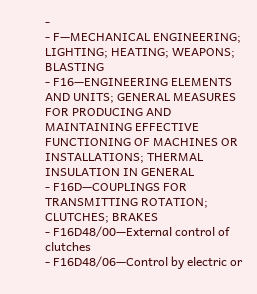-
- F—MECHANICAL ENGINEERING; LIGHTING; HEATING; WEAPONS; BLASTING
- F16—ENGINEERING ELEMENTS AND UNITS; GENERAL MEASURES FOR PRODUCING AND MAINTAINING EFFECTIVE FUNCTIONING OF MACHINES OR INSTALLATIONS; THERMAL INSULATION IN GENERAL
- F16D—COUPLINGS FOR TRANSMITTING ROTATION; CLUTCHES; BRAKES
- F16D48/00—External control of clutches
- F16D48/06—Control by electric or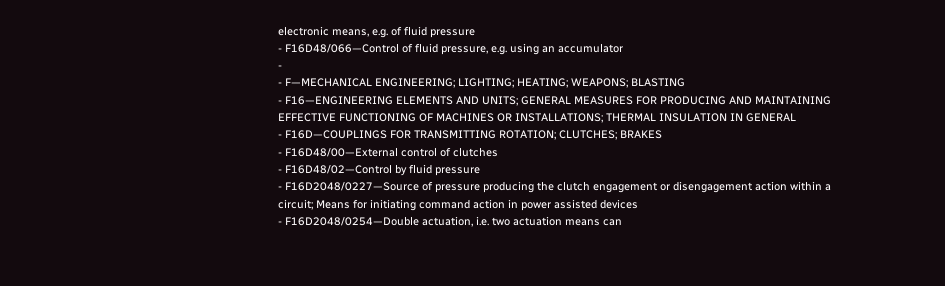electronic means, e.g. of fluid pressure
- F16D48/066—Control of fluid pressure, e.g. using an accumulator
-
- F—MECHANICAL ENGINEERING; LIGHTING; HEATING; WEAPONS; BLASTING
- F16—ENGINEERING ELEMENTS AND UNITS; GENERAL MEASURES FOR PRODUCING AND MAINTAINING EFFECTIVE FUNCTIONING OF MACHINES OR INSTALLATIONS; THERMAL INSULATION IN GENERAL
- F16D—COUPLINGS FOR TRANSMITTING ROTATION; CLUTCHES; BRAKES
- F16D48/00—External control of clutches
- F16D48/02—Control by fluid pressure
- F16D2048/0227—Source of pressure producing the clutch engagement or disengagement action within a circuit; Means for initiating command action in power assisted devices
- F16D2048/0254—Double actuation, i.e. two actuation means can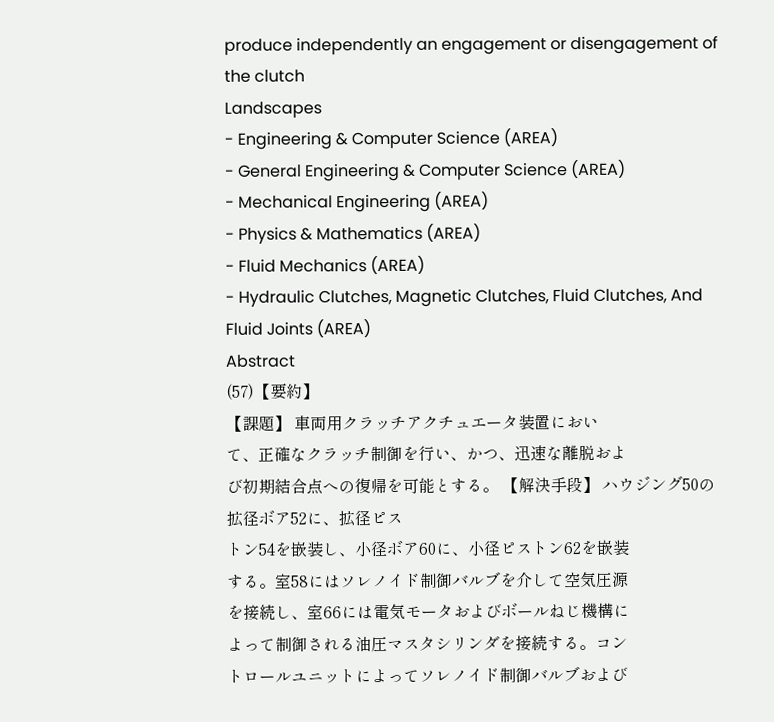produce independently an engagement or disengagement of the clutch
Landscapes
- Engineering & Computer Science (AREA)
- General Engineering & Computer Science (AREA)
- Mechanical Engineering (AREA)
- Physics & Mathematics (AREA)
- Fluid Mechanics (AREA)
- Hydraulic Clutches, Magnetic Clutches, Fluid Clutches, And Fluid Joints (AREA)
Abstract
(57)【要約】
【課題】 車両用クラッチアクチュエータ装置におい
て、正確なクラッチ制御を行い、かつ、迅速な離脱およ
び初期結合点への復帰を可能とする。 【解決手段】 ハウジング50の拡径ボア52に、拡径ピス
トン54を嵌装し、小径ボア60に、小径ピストン62を嵌装
する。室58にはソレノイド制御バルブを介して空気圧源
を接続し、室66には電気モータおよびボールねじ機構に
よって制御される油圧マスタシリンダを接続する。コン
トロールユニットによってソレノイド制御バルブおよび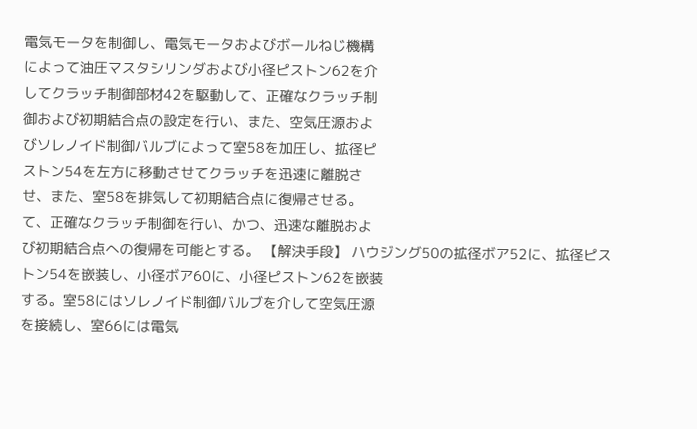電気モータを制御し、電気モータおよびボールねじ機構
によって油圧マスタシリンダおよび小径ピストン62を介
してクラッチ制御部材42を駆動して、正確なクラッチ制
御および初期結合点の設定を行い、また、空気圧源およ
びソレノイド制御バルブによって室58を加圧し、拡径ピ
ストン54を左方に移動させてクラッチを迅速に離脱さ
せ、また、室58を排気して初期結合点に復帰させる。
て、正確なクラッチ制御を行い、かつ、迅速な離脱およ
び初期結合点への復帰を可能とする。 【解決手段】 ハウジング50の拡径ボア52に、拡径ピス
トン54を嵌装し、小径ボア60に、小径ピストン62を嵌装
する。室58にはソレノイド制御バルブを介して空気圧源
を接続し、室66には電気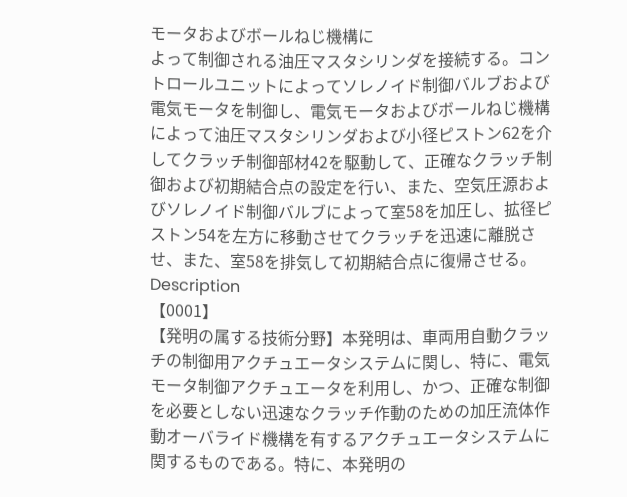モータおよびボールねじ機構に
よって制御される油圧マスタシリンダを接続する。コン
トロールユニットによってソレノイド制御バルブおよび
電気モータを制御し、電気モータおよびボールねじ機構
によって油圧マスタシリンダおよび小径ピストン62を介
してクラッチ制御部材42を駆動して、正確なクラッチ制
御および初期結合点の設定を行い、また、空気圧源およ
びソレノイド制御バルブによって室58を加圧し、拡径ピ
ストン54を左方に移動させてクラッチを迅速に離脱さ
せ、また、室58を排気して初期結合点に復帰させる。
Description
【0001】
【発明の属する技術分野】本発明は、車両用自動クラッ
チの制御用アクチュエータシステムに関し、特に、電気
モータ制御アクチュエータを利用し、かつ、正確な制御
を必要としない迅速なクラッチ作動のための加圧流体作
動オーバライド機構を有するアクチュエータシステムに
関するものである。特に、本発明の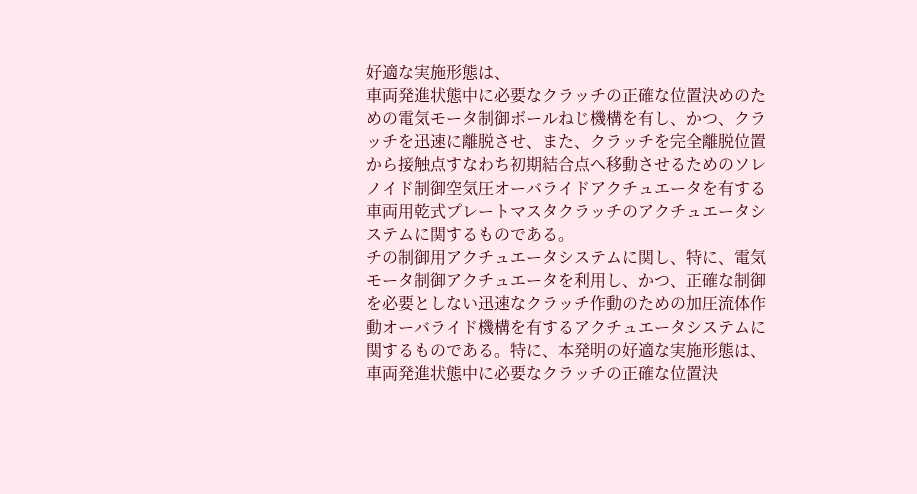好適な実施形態は、
車両発進状態中に必要なクラッチの正確な位置決めのた
めの電気モータ制御ボールねじ機構を有し、かつ、クラ
ッチを迅速に離脱させ、また、クラッチを完全離脱位置
から接触点すなわち初期結合点へ移動させるためのソレ
ノイド制御空気圧オーバライドアクチュエータを有する
車両用乾式プレートマスタクラッチのアクチュエータシ
ステムに関するものである。
チの制御用アクチュエータシステムに関し、特に、電気
モータ制御アクチュエータを利用し、かつ、正確な制御
を必要としない迅速なクラッチ作動のための加圧流体作
動オーバライド機構を有するアクチュエータシステムに
関するものである。特に、本発明の好適な実施形態は、
車両発進状態中に必要なクラッチの正確な位置決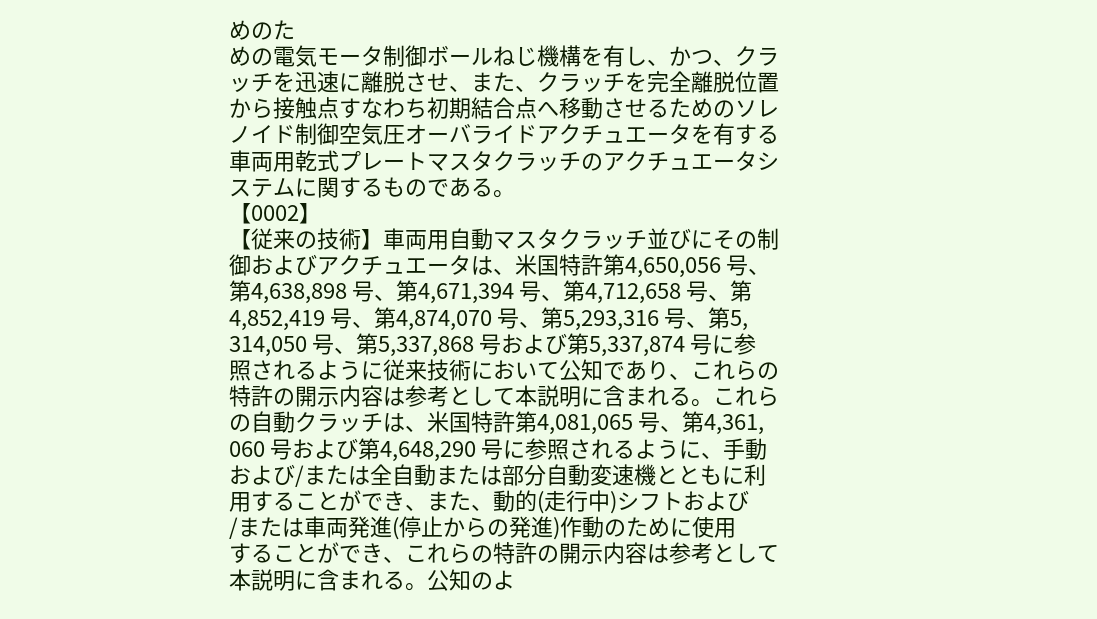めのた
めの電気モータ制御ボールねじ機構を有し、かつ、クラ
ッチを迅速に離脱させ、また、クラッチを完全離脱位置
から接触点すなわち初期結合点へ移動させるためのソレ
ノイド制御空気圧オーバライドアクチュエータを有する
車両用乾式プレートマスタクラッチのアクチュエータシ
ステムに関するものである。
【0002】
【従来の技術】車両用自動マスタクラッチ並びにその制
御およびアクチュエータは、米国特許第4,650,056 号、
第4,638,898 号、第4,671,394 号、第4,712,658 号、第
4,852,419 号、第4,874,070 号、第5,293,316 号、第5,
314,050 号、第5,337,868 号および第5,337,874 号に参
照されるように従来技術において公知であり、これらの
特許の開示内容は参考として本説明に含まれる。これら
の自動クラッチは、米国特許第4,081,065 号、第4,361,
060 号および第4,648,290 号に参照されるように、手動
および/または全自動または部分自動変速機とともに利
用することができ、また、動的(走行中)シフトおよび
/または車両発進(停止からの発進)作動のために使用
することができ、これらの特許の開示内容は参考として
本説明に含まれる。公知のよ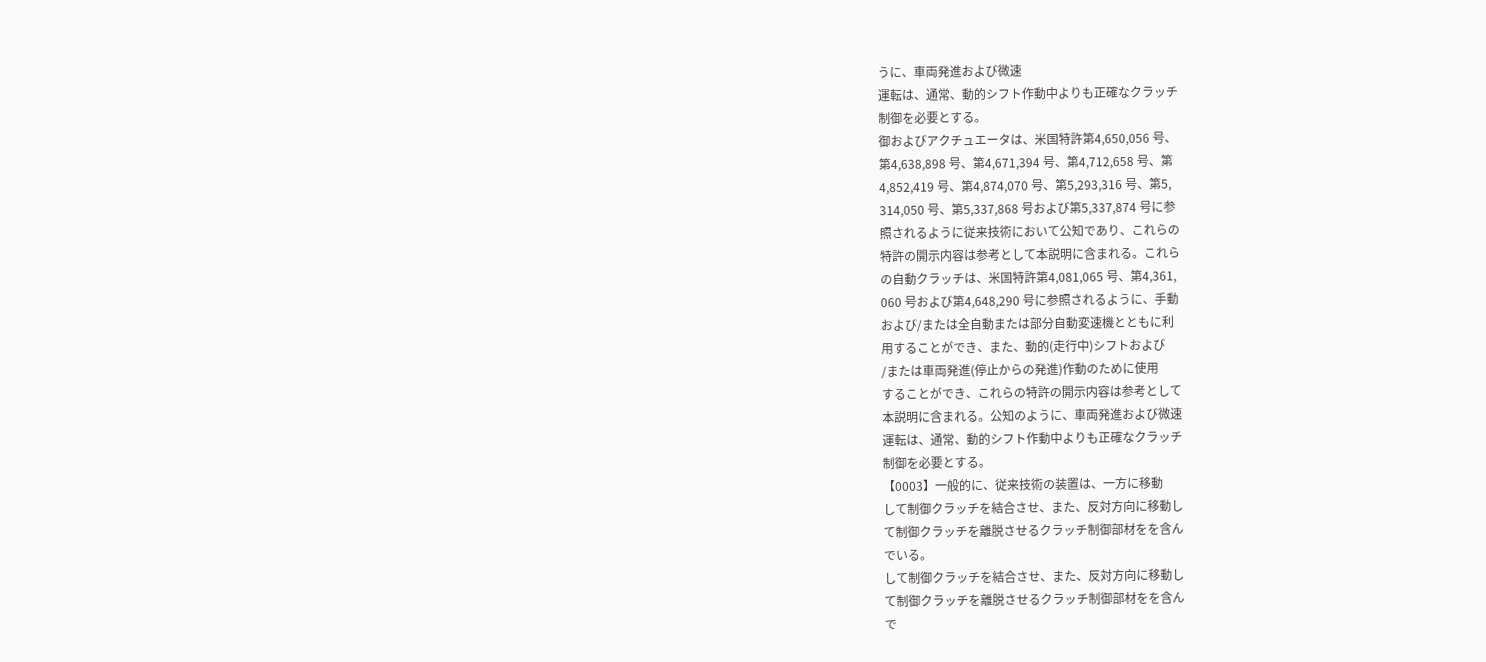うに、車両発進および微速
運転は、通常、動的シフト作動中よりも正確なクラッチ
制御を必要とする。
御およびアクチュエータは、米国特許第4,650,056 号、
第4,638,898 号、第4,671,394 号、第4,712,658 号、第
4,852,419 号、第4,874,070 号、第5,293,316 号、第5,
314,050 号、第5,337,868 号および第5,337,874 号に参
照されるように従来技術において公知であり、これらの
特許の開示内容は参考として本説明に含まれる。これら
の自動クラッチは、米国特許第4,081,065 号、第4,361,
060 号および第4,648,290 号に参照されるように、手動
および/または全自動または部分自動変速機とともに利
用することができ、また、動的(走行中)シフトおよび
/または車両発進(停止からの発進)作動のために使用
することができ、これらの特許の開示内容は参考として
本説明に含まれる。公知のように、車両発進および微速
運転は、通常、動的シフト作動中よりも正確なクラッチ
制御を必要とする。
【0003】一般的に、従来技術の装置は、一方に移動
して制御クラッチを結合させ、また、反対方向に移動し
て制御クラッチを離脱させるクラッチ制御部材をを含ん
でいる。
して制御クラッチを結合させ、また、反対方向に移動し
て制御クラッチを離脱させるクラッチ制御部材をを含ん
で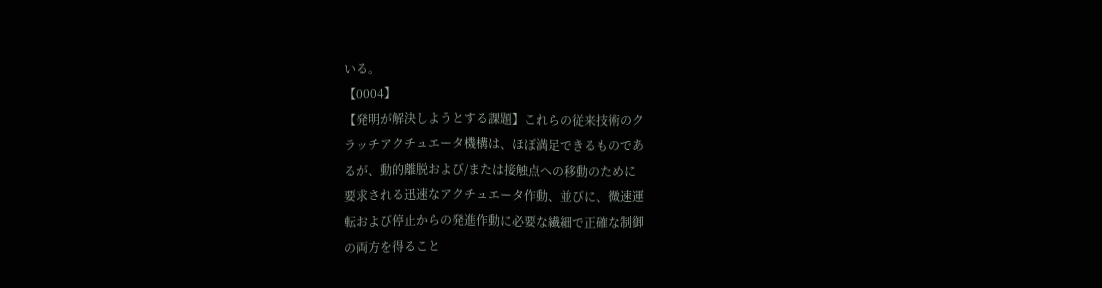いる。
【0004】
【発明が解決しようとする課題】これらの従来技術のク
ラッチアクチュエータ機構は、ほぼ満足できるものであ
るが、動的離脱および/または接触点への移動のために
要求される迅速なアクチュエータ作動、並びに、微速運
転および停止からの発進作動に必要な繊細で正確な制御
の両方を得ること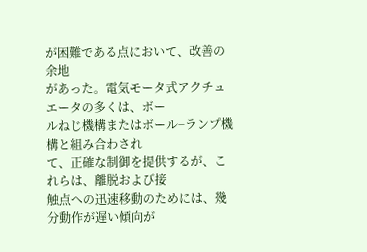が困難である点において、改善の余地
があった。電気モータ式アクチュエータの多くは、ボー
ルねじ機構またはボール−ランプ機構と組み合わされ
て、正確な制御を提供するが、これらは、離脱および接
触点への迅速移動のためには、幾分動作が遅い傾向が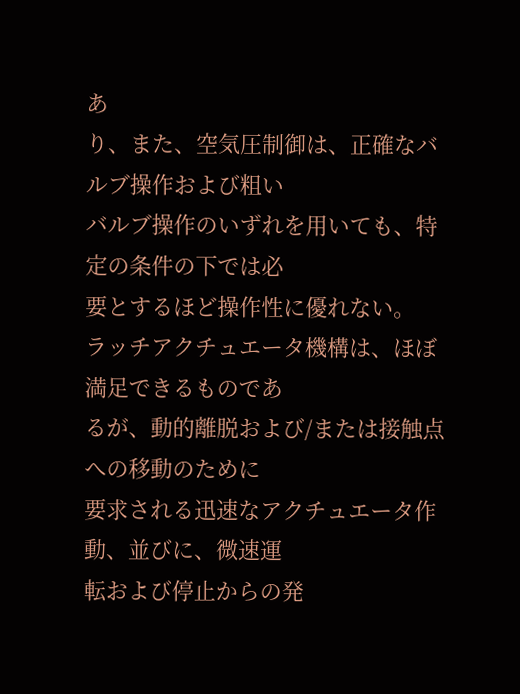あ
り、また、空気圧制御は、正確なバルブ操作および粗い
バルブ操作のいずれを用いても、特定の条件の下では必
要とするほど操作性に優れない。
ラッチアクチュエータ機構は、ほぼ満足できるものであ
るが、動的離脱および/または接触点への移動のために
要求される迅速なアクチュエータ作動、並びに、微速運
転および停止からの発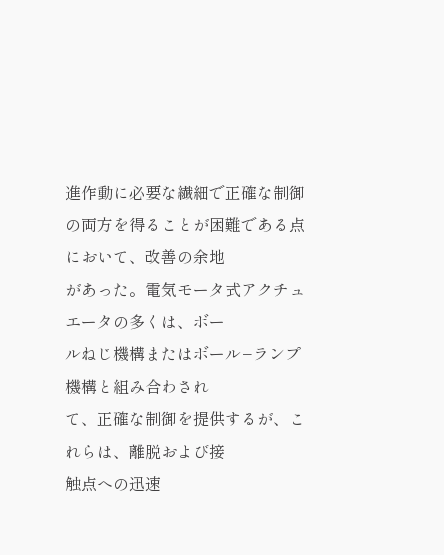進作動に必要な繊細で正確な制御
の両方を得ることが困難である点において、改善の余地
があった。電気モータ式アクチュエータの多くは、ボー
ルねじ機構またはボール−ランプ機構と組み合わされ
て、正確な制御を提供するが、これらは、離脱および接
触点への迅速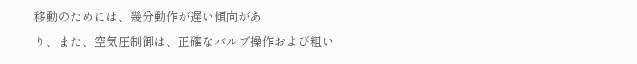移動のためには、幾分動作が遅い傾向があ
り、また、空気圧制御は、正確なバルブ操作および粗い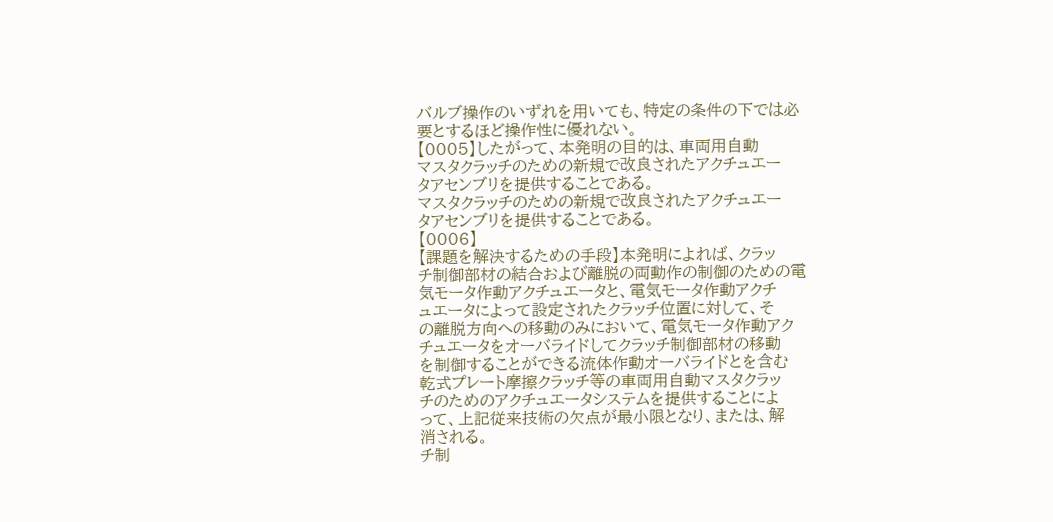バルブ操作のいずれを用いても、特定の条件の下では必
要とするほど操作性に優れない。
【0005】したがって、本発明の目的は、車両用自動
マスタクラッチのための新規で改良されたアクチュエー
タアセンブリを提供することである。
マスタクラッチのための新規で改良されたアクチュエー
タアセンブリを提供することである。
【0006】
【課題を解決するための手段】本発明によれば、クラッ
チ制御部材の結合および離脱の両動作の制御のための電
気モータ作動アクチュエータと、電気モータ作動アクチ
ュエータによって設定されたクラッチ位置に対して、そ
の離脱方向への移動のみにおいて、電気モータ作動アク
チュエータをオーバライドしてクラッチ制御部材の移動
を制御することができる流体作動オーバライドとを含む
乾式プレート摩擦クラッチ等の車両用自動マスタクラッ
チのためのアクチュエータシステムを提供することによ
って、上記従来技術の欠点が最小限となり、または、解
消される。
チ制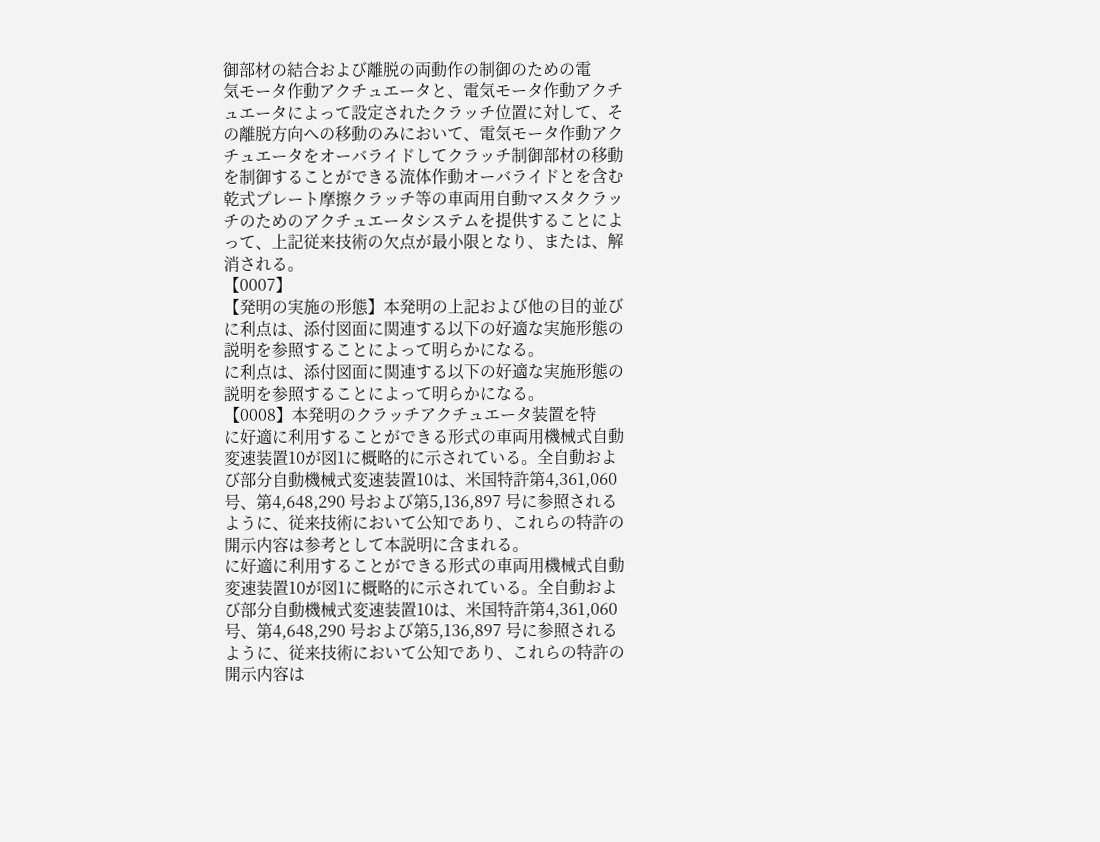御部材の結合および離脱の両動作の制御のための電
気モータ作動アクチュエータと、電気モータ作動アクチ
ュエータによって設定されたクラッチ位置に対して、そ
の離脱方向への移動のみにおいて、電気モータ作動アク
チュエータをオーバライドしてクラッチ制御部材の移動
を制御することができる流体作動オーバライドとを含む
乾式プレート摩擦クラッチ等の車両用自動マスタクラッ
チのためのアクチュエータシステムを提供することによ
って、上記従来技術の欠点が最小限となり、または、解
消される。
【0007】
【発明の実施の形態】本発明の上記および他の目的並び
に利点は、添付図面に関連する以下の好適な実施形態の
説明を参照することによって明らかになる。
に利点は、添付図面に関連する以下の好適な実施形態の
説明を参照することによって明らかになる。
【0008】本発明のクラッチアクチュエータ装置を特
に好適に利用することができる形式の車両用機械式自動
変速装置10が図1に概略的に示されている。全自動およ
び部分自動機械式変速装置10は、米国特許第4,361,060
号、第4,648,290 号および第5,136,897 号に参照される
ように、従来技術において公知であり、これらの特許の
開示内容は参考として本説明に含まれる。
に好適に利用することができる形式の車両用機械式自動
変速装置10が図1に概略的に示されている。全自動およ
び部分自動機械式変速装置10は、米国特許第4,361,060
号、第4,648,290 号および第5,136,897 号に参照される
ように、従来技術において公知であり、これらの特許の
開示内容は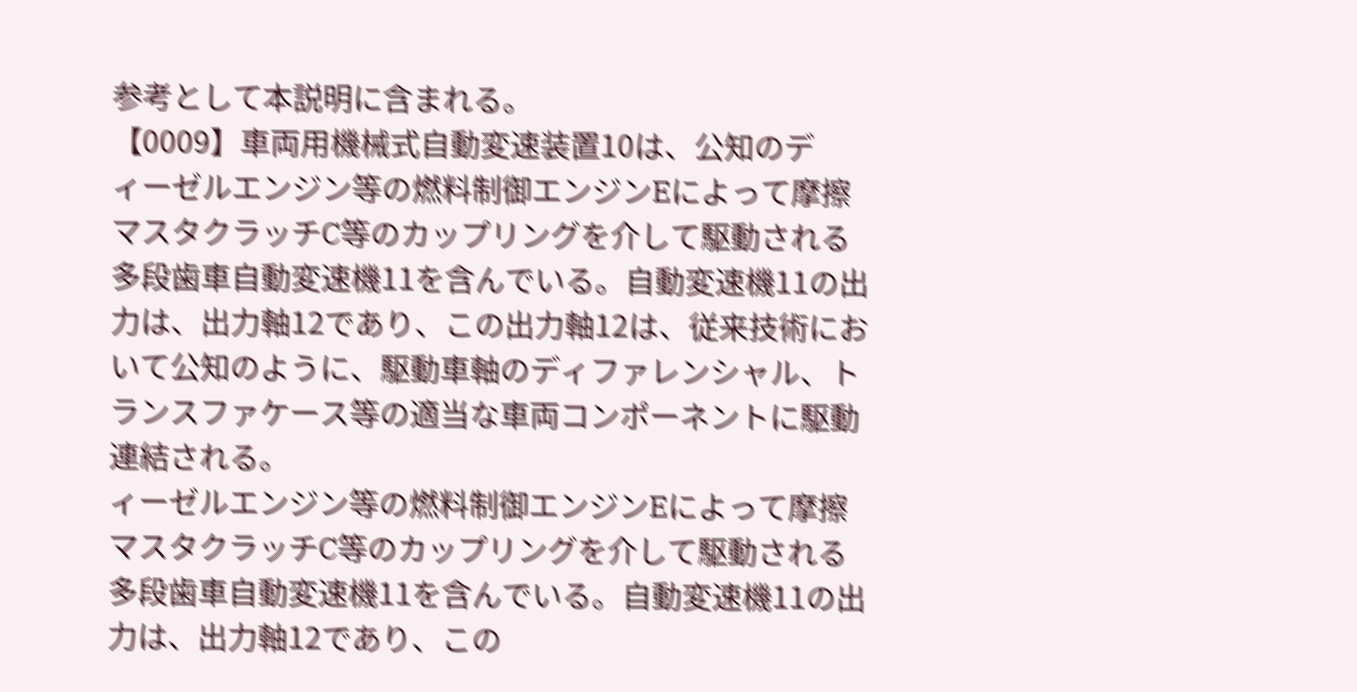参考として本説明に含まれる。
【0009】車両用機械式自動変速装置10は、公知のデ
ィーゼルエンジン等の燃料制御エンジンEによって摩擦
マスタクラッチC等のカップリングを介して駆動される
多段歯車自動変速機11を含んでいる。自動変速機11の出
力は、出力軸12であり、この出力軸12は、従来技術にお
いて公知のように、駆動車軸のディファレンシャル、ト
ランスファケース等の適当な車両コンポーネントに駆動
連結される。
ィーゼルエンジン等の燃料制御エンジンEによって摩擦
マスタクラッチC等のカップリングを介して駆動される
多段歯車自動変速機11を含んでいる。自動変速機11の出
力は、出力軸12であり、この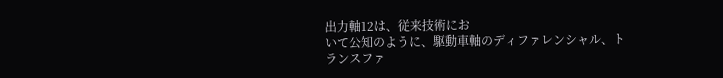出力軸12は、従来技術にお
いて公知のように、駆動車軸のディファレンシャル、ト
ランスファ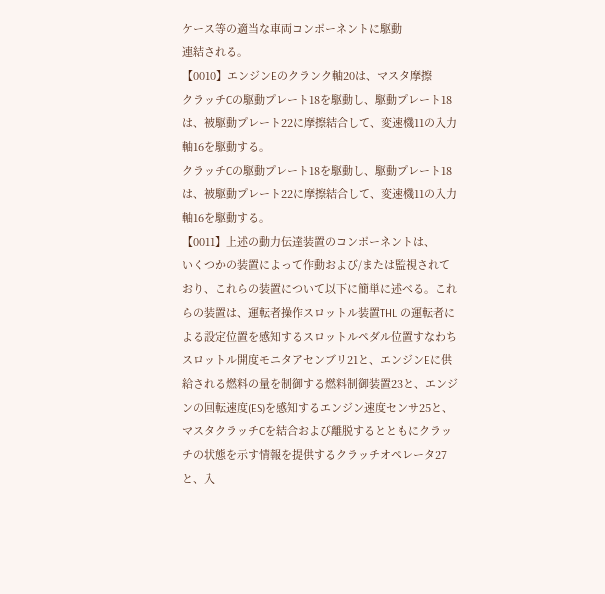ケース等の適当な車両コンポーネントに駆動
連結される。
【0010】エンジンEのクランク軸20は、マスタ摩擦
クラッチCの駆動プレート18を駆動し、駆動プレート18
は、被駆動プレート22に摩擦結合して、変速機11の入力
軸16を駆動する。
クラッチCの駆動プレート18を駆動し、駆動プレート18
は、被駆動プレート22に摩擦結合して、変速機11の入力
軸16を駆動する。
【0011】上述の動力伝達装置のコンポーネントは、
いくつかの装置によって作動および/または監視されて
おり、これらの装置について以下に簡単に述べる。これ
らの装置は、運転者操作スロットル装置THL の運転者に
よる設定位置を感知するスロットルペダル位置すなわち
スロットル開度モニタアセンブリ21と、エンジンEに供
給される燃料の量を制御する燃料制御装置23と、エンジ
ンの回転速度(ES)を感知するエンジン速度センサ25と、
マスタクラッチCを結合および離脱するとともにクラッ
チの状態を示す情報を提供するクラッチオペレータ27
と、入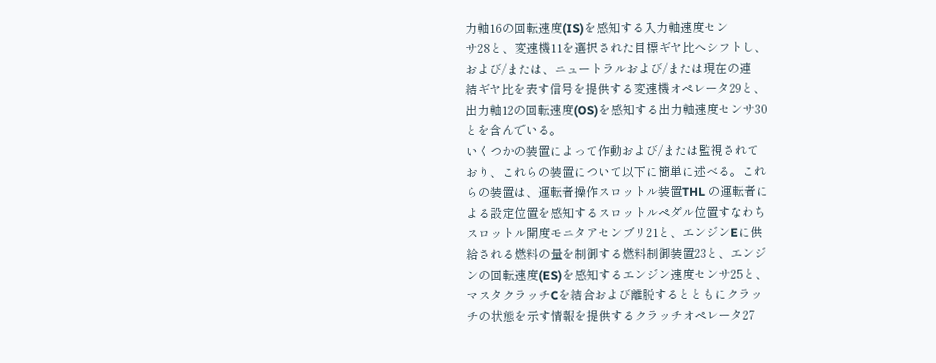力軸16の回転速度(IS)を感知する入力軸速度セン
サ28と、変速機11を選択された目標ギヤ比へシフトし、
および/または、ニュートラルおよび/または現在の連
結ギヤ比を表す信号を提供する変速機オペレータ29と、
出力軸12の回転速度(OS)を感知する出力軸速度センサ30
とを含んでいる。
いくつかの装置によって作動および/または監視されて
おり、これらの装置について以下に簡単に述べる。これ
らの装置は、運転者操作スロットル装置THL の運転者に
よる設定位置を感知するスロットルペダル位置すなわち
スロットル開度モニタアセンブリ21と、エンジンEに供
給される燃料の量を制御する燃料制御装置23と、エンジ
ンの回転速度(ES)を感知するエンジン速度センサ25と、
マスタクラッチCを結合および離脱するとともにクラッ
チの状態を示す情報を提供するクラッチオペレータ27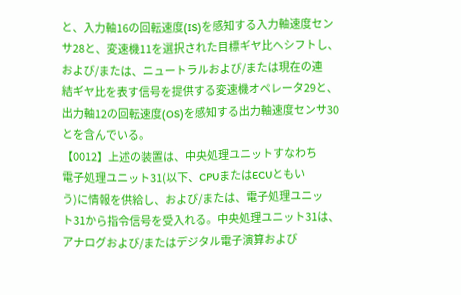と、入力軸16の回転速度(IS)を感知する入力軸速度セン
サ28と、変速機11を選択された目標ギヤ比へシフトし、
および/または、ニュートラルおよび/または現在の連
結ギヤ比を表す信号を提供する変速機オペレータ29と、
出力軸12の回転速度(OS)を感知する出力軸速度センサ30
とを含んでいる。
【0012】上述の装置は、中央処理ユニットすなわち
電子処理ユニット31(以下、CPUまたはECUともい
う)に情報を供給し、および/または、電子処理ユニッ
ト31から指令信号を受入れる。中央処理ユニット31は、
アナログおよび/またはデジタル電子演算および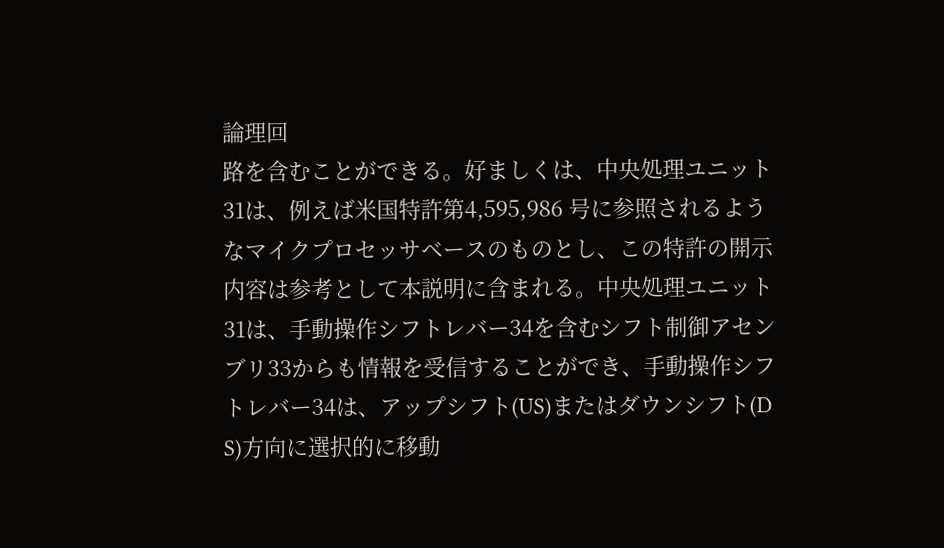論理回
路を含むことができる。好ましくは、中央処理ユニット
31は、例えば米国特許第4,595,986 号に参照されるよう
なマイクプロセッサベースのものとし、この特許の開示
内容は参考として本説明に含まれる。中央処理ユニット
31は、手動操作シフトレバー34を含むシフト制御アセン
ブリ33からも情報を受信することができ、手動操作シフ
トレバー34は、アップシフト(US)またはダウンシフト(D
S)方向に選択的に移動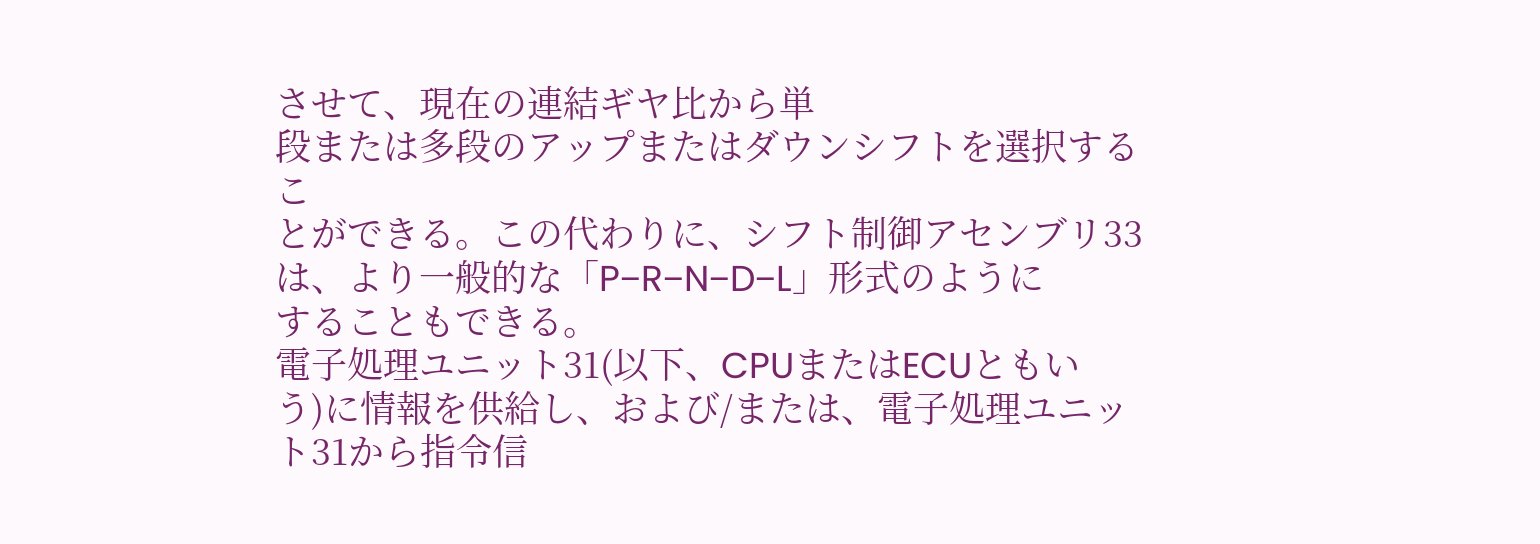させて、現在の連結ギヤ比から単
段または多段のアップまたはダウンシフトを選択するこ
とができる。この代わりに、シフト制御アセンブリ33
は、より一般的な「P−R−N−D−L」形式のように
することもできる。
電子処理ユニット31(以下、CPUまたはECUともい
う)に情報を供給し、および/または、電子処理ユニッ
ト31から指令信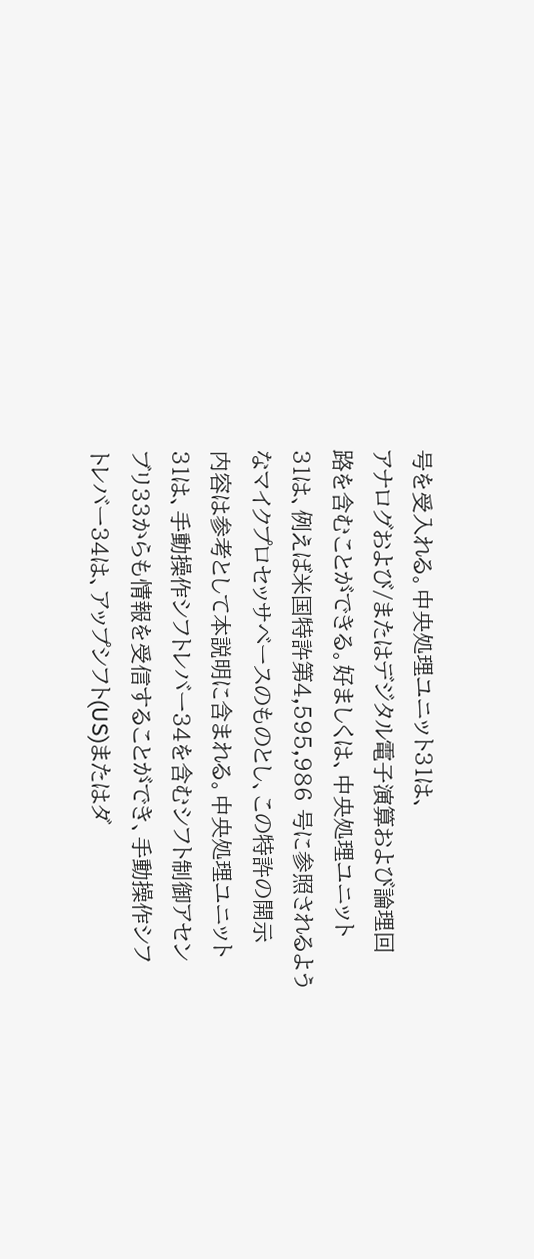号を受入れる。中央処理ユニット31は、
アナログおよび/またはデジタル電子演算および論理回
路を含むことができる。好ましくは、中央処理ユニット
31は、例えば米国特許第4,595,986 号に参照されるよう
なマイクプロセッサベースのものとし、この特許の開示
内容は参考として本説明に含まれる。中央処理ユニット
31は、手動操作シフトレバー34を含むシフト制御アセン
ブリ33からも情報を受信することができ、手動操作シフ
トレバー34は、アップシフト(US)またはダ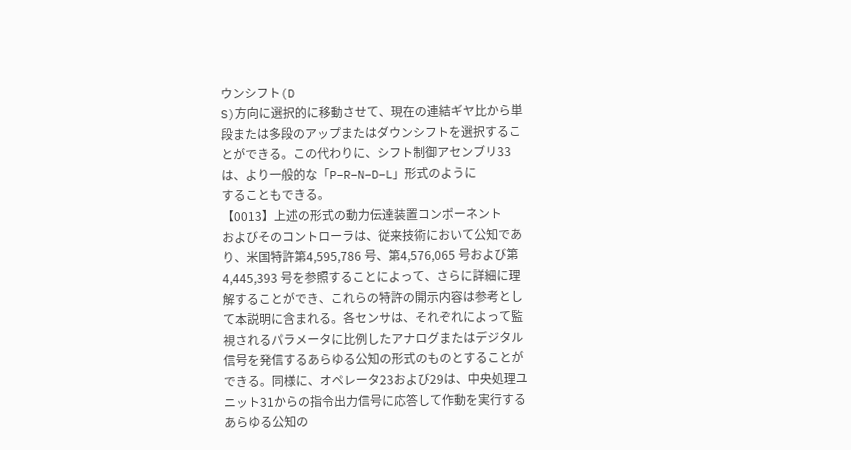ウンシフト(D
S)方向に選択的に移動させて、現在の連結ギヤ比から単
段または多段のアップまたはダウンシフトを選択するこ
とができる。この代わりに、シフト制御アセンブリ33
は、より一般的な「P−R−N−D−L」形式のように
することもできる。
【0013】上述の形式の動力伝達装置コンポーネント
およびそのコントローラは、従来技術において公知であ
り、米国特許第4,595,786 号、第4,576,065 号および第
4,445,393 号を参照することによって、さらに詳細に理
解することができ、これらの特許の開示内容は参考とし
て本説明に含まれる。各センサは、それぞれによって監
視されるパラメータに比例したアナログまたはデジタル
信号を発信するあらゆる公知の形式のものとすることが
できる。同様に、オペレータ23および29は、中央処理ユ
ニット31からの指令出力信号に応答して作動を実行する
あらゆる公知の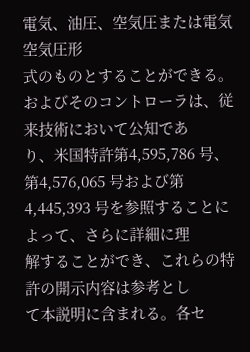電気、油圧、空気圧または電気空気圧形
式のものとすることができる。
およびそのコントローラは、従来技術において公知であ
り、米国特許第4,595,786 号、第4,576,065 号および第
4,445,393 号を参照することによって、さらに詳細に理
解することができ、これらの特許の開示内容は参考とし
て本説明に含まれる。各セ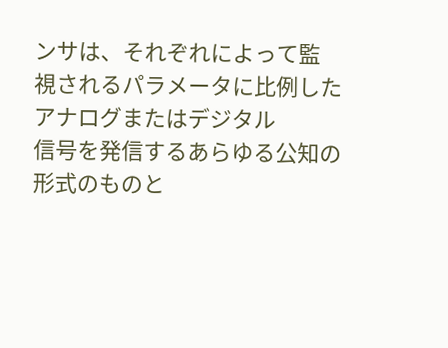ンサは、それぞれによって監
視されるパラメータに比例したアナログまたはデジタル
信号を発信するあらゆる公知の形式のものと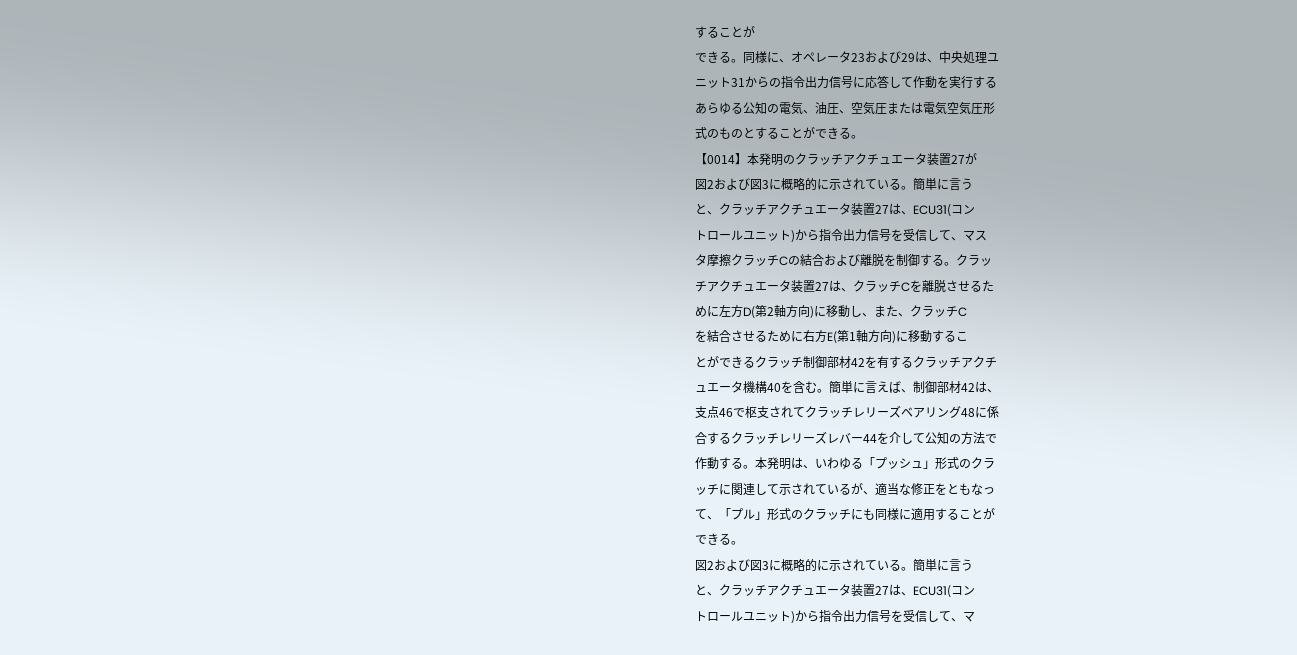することが
できる。同様に、オペレータ23および29は、中央処理ユ
ニット31からの指令出力信号に応答して作動を実行する
あらゆる公知の電気、油圧、空気圧または電気空気圧形
式のものとすることができる。
【0014】本発明のクラッチアクチュエータ装置27が
図2および図3に概略的に示されている。簡単に言う
と、クラッチアクチュエータ装置27は、ECU31(コン
トロールユニット)から指令出力信号を受信して、マス
タ摩擦クラッチCの結合および離脱を制御する。クラッ
チアクチュエータ装置27は、クラッチCを離脱させるた
めに左方D(第2軸方向)に移動し、また、クラッチC
を結合させるために右方E(第1軸方向)に移動するこ
とができるクラッチ制御部材42を有するクラッチアクチ
ュエータ機構40を含む。簡単に言えば、制御部材42は、
支点46で枢支されてクラッチレリーズベアリング48に係
合するクラッチレリーズレバー44を介して公知の方法で
作動する。本発明は、いわゆる「プッシュ」形式のクラ
ッチに関連して示されているが、適当な修正をともなっ
て、「プル」形式のクラッチにも同様に適用することが
できる。
図2および図3に概略的に示されている。簡単に言う
と、クラッチアクチュエータ装置27は、ECU31(コン
トロールユニット)から指令出力信号を受信して、マ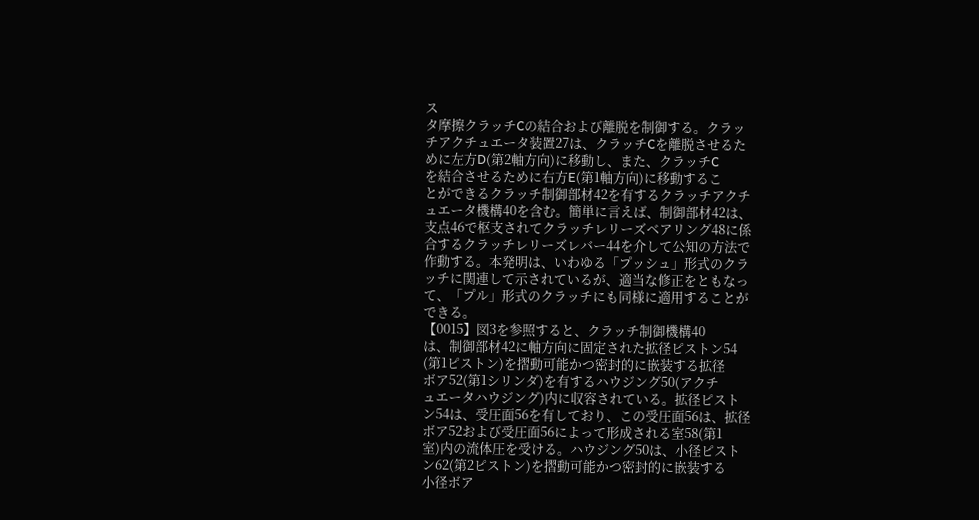ス
タ摩擦クラッチCの結合および離脱を制御する。クラッ
チアクチュエータ装置27は、クラッチCを離脱させるた
めに左方D(第2軸方向)に移動し、また、クラッチC
を結合させるために右方E(第1軸方向)に移動するこ
とができるクラッチ制御部材42を有するクラッチアクチ
ュエータ機構40を含む。簡単に言えば、制御部材42は、
支点46で枢支されてクラッチレリーズベアリング48に係
合するクラッチレリーズレバー44を介して公知の方法で
作動する。本発明は、いわゆる「プッシュ」形式のクラ
ッチに関連して示されているが、適当な修正をともなっ
て、「プル」形式のクラッチにも同様に適用することが
できる。
【0015】図3を参照すると、クラッチ制御機構40
は、制御部材42に軸方向に固定された拡径ピストン54
(第1ピストン)を摺動可能かつ密封的に嵌装する拡径
ボア52(第1シリンダ)を有するハウジング50(アクチ
ュエータハウジング)内に収容されている。拡径ピスト
ン54は、受圧面56を有しており、この受圧面56は、拡径
ボア52および受圧面56によって形成される室58(第1
室)内の流体圧を受ける。ハウジング50は、小径ピスト
ン62(第2ピストン)を摺動可能かつ密封的に嵌装する
小径ボア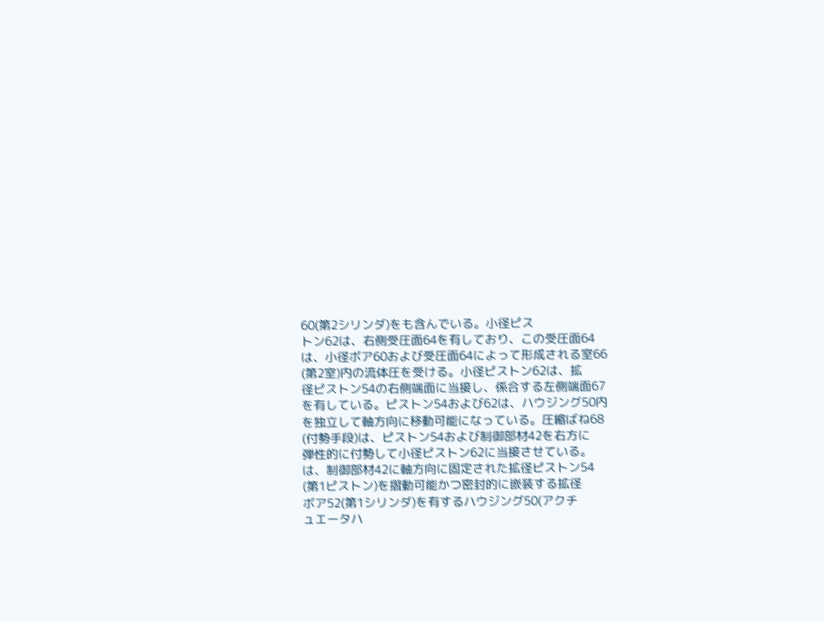60(第2シリンダ)をも含んでいる。小径ピス
トン62は、右側受圧面64を有しており、この受圧面64
は、小径ボア60および受圧面64によって形成される室66
(第2室)内の流体圧を受ける。小径ピストン62は、拡
径ピストン54の右側端面に当接し、係合する左側端面67
を有している。ピストン54および62は、ハウジング50内
を独立して軸方向に移動可能になっている。圧縮ばね68
(付勢手段)は、ピストン54および制御部材42を右方に
弾性的に付勢して小径ピストン62に当接させている。
は、制御部材42に軸方向に固定された拡径ピストン54
(第1ピストン)を摺動可能かつ密封的に嵌装する拡径
ボア52(第1シリンダ)を有するハウジング50(アクチ
ュエータハ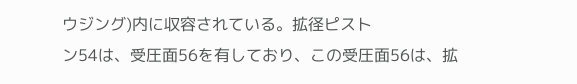ウジング)内に収容されている。拡径ピスト
ン54は、受圧面56を有しており、この受圧面56は、拡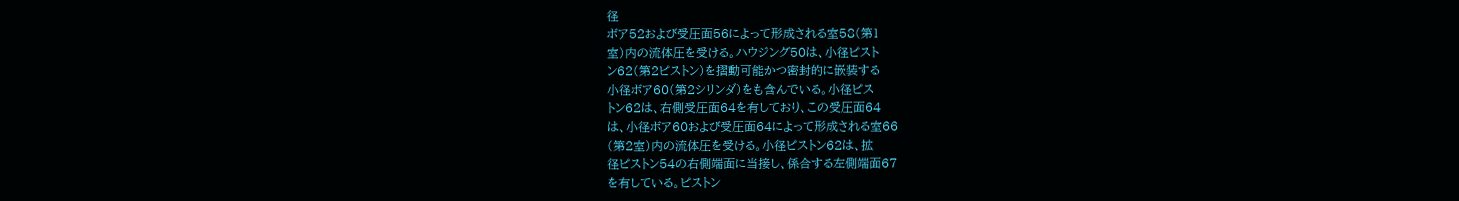径
ボア52および受圧面56によって形成される室58(第1
室)内の流体圧を受ける。ハウジング50は、小径ピスト
ン62(第2ピストン)を摺動可能かつ密封的に嵌装する
小径ボア60(第2シリンダ)をも含んでいる。小径ピス
トン62は、右側受圧面64を有しており、この受圧面64
は、小径ボア60および受圧面64によって形成される室66
(第2室)内の流体圧を受ける。小径ピストン62は、拡
径ピストン54の右側端面に当接し、係合する左側端面67
を有している。ピストン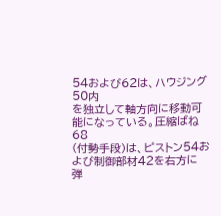54および62は、ハウジング50内
を独立して軸方向に移動可能になっている。圧縮ばね68
(付勢手段)は、ピストン54および制御部材42を右方に
弾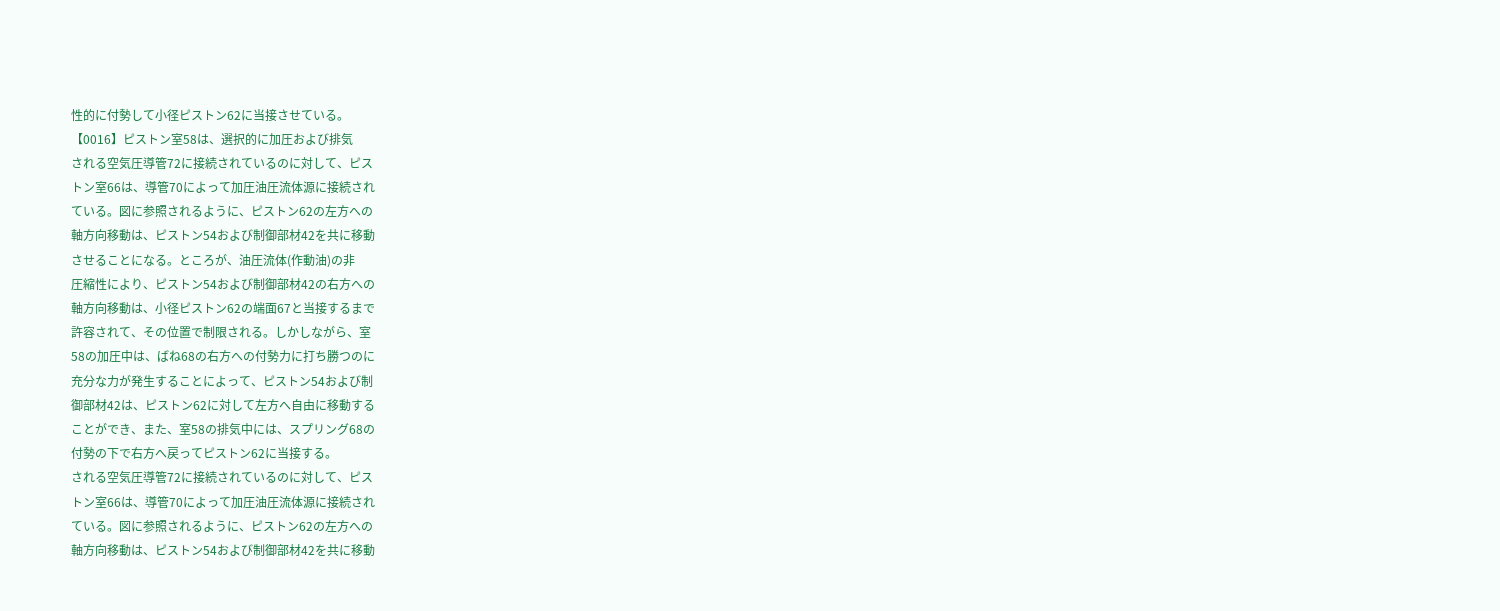性的に付勢して小径ピストン62に当接させている。
【0016】ピストン室58は、選択的に加圧および排気
される空気圧導管72に接続されているのに対して、ピス
トン室66は、導管70によって加圧油圧流体源に接続され
ている。図に参照されるように、ピストン62の左方への
軸方向移動は、ピストン54および制御部材42を共に移動
させることになる。ところが、油圧流体(作動油)の非
圧縮性により、ピストン54および制御部材42の右方への
軸方向移動は、小径ピストン62の端面67と当接するまで
許容されて、その位置で制限される。しかしながら、室
58の加圧中は、ばね68の右方への付勢力に打ち勝つのに
充分な力が発生することによって、ピストン54および制
御部材42は、ピストン62に対して左方へ自由に移動する
ことができ、また、室58の排気中には、スプリング68の
付勢の下で右方へ戻ってピストン62に当接する。
される空気圧導管72に接続されているのに対して、ピス
トン室66は、導管70によって加圧油圧流体源に接続され
ている。図に参照されるように、ピストン62の左方への
軸方向移動は、ピストン54および制御部材42を共に移動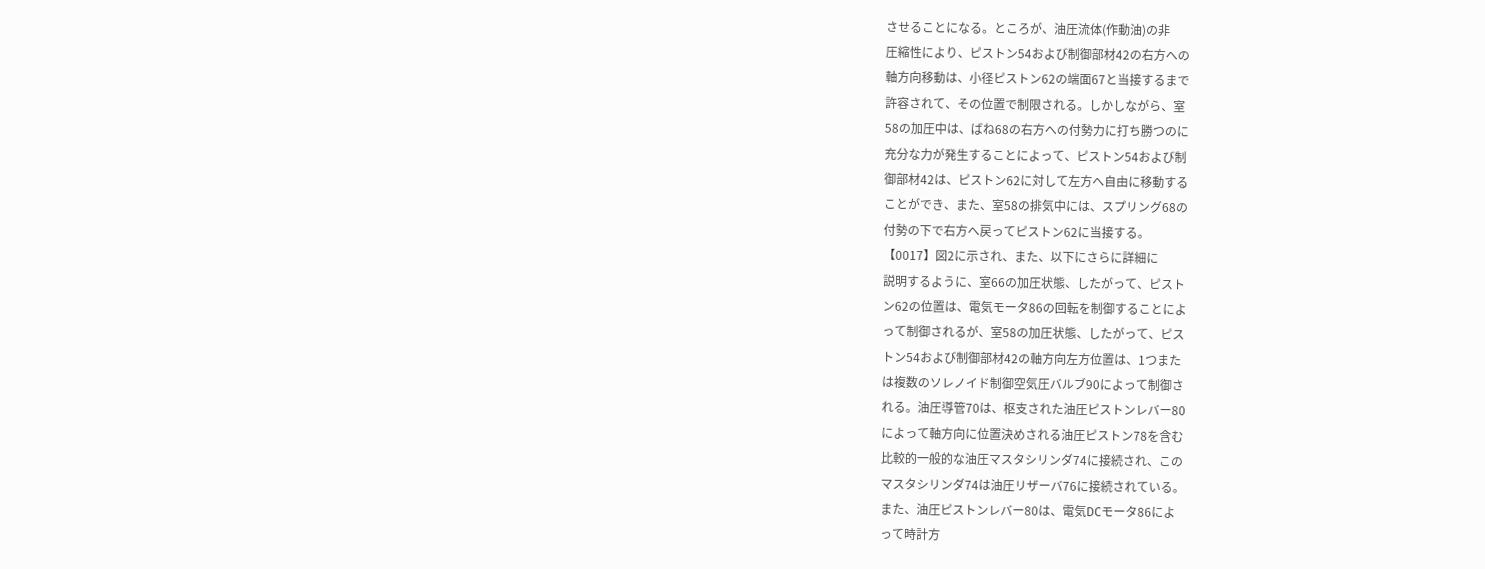させることになる。ところが、油圧流体(作動油)の非
圧縮性により、ピストン54および制御部材42の右方への
軸方向移動は、小径ピストン62の端面67と当接するまで
許容されて、その位置で制限される。しかしながら、室
58の加圧中は、ばね68の右方への付勢力に打ち勝つのに
充分な力が発生することによって、ピストン54および制
御部材42は、ピストン62に対して左方へ自由に移動する
ことができ、また、室58の排気中には、スプリング68の
付勢の下で右方へ戻ってピストン62に当接する。
【0017】図2に示され、また、以下にさらに詳細に
説明するように、室66の加圧状態、したがって、ピスト
ン62の位置は、電気モータ86の回転を制御することによ
って制御されるが、室58の加圧状態、したがって、ピス
トン54および制御部材42の軸方向左方位置は、1つまた
は複数のソレノイド制御空気圧バルブ90によって制御さ
れる。油圧導管70は、枢支された油圧ピストンレバー80
によって軸方向に位置決めされる油圧ピストン78を含む
比較的一般的な油圧マスタシリンダ74に接続され、この
マスタシリンダ74は油圧リザーバ76に接続されている。
また、油圧ピストンレバー80は、電気DCモータ86によ
って時計方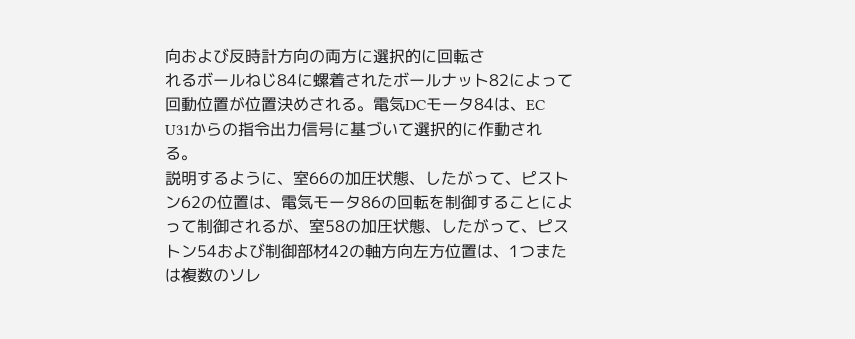向および反時計方向の両方に選択的に回転さ
れるボールねじ84に螺着されたボールナット82によって
回動位置が位置決めされる。電気DCモータ84は、EC
U31からの指令出力信号に基づいて選択的に作動され
る。
説明するように、室66の加圧状態、したがって、ピスト
ン62の位置は、電気モータ86の回転を制御することによ
って制御されるが、室58の加圧状態、したがって、ピス
トン54および制御部材42の軸方向左方位置は、1つまた
は複数のソレ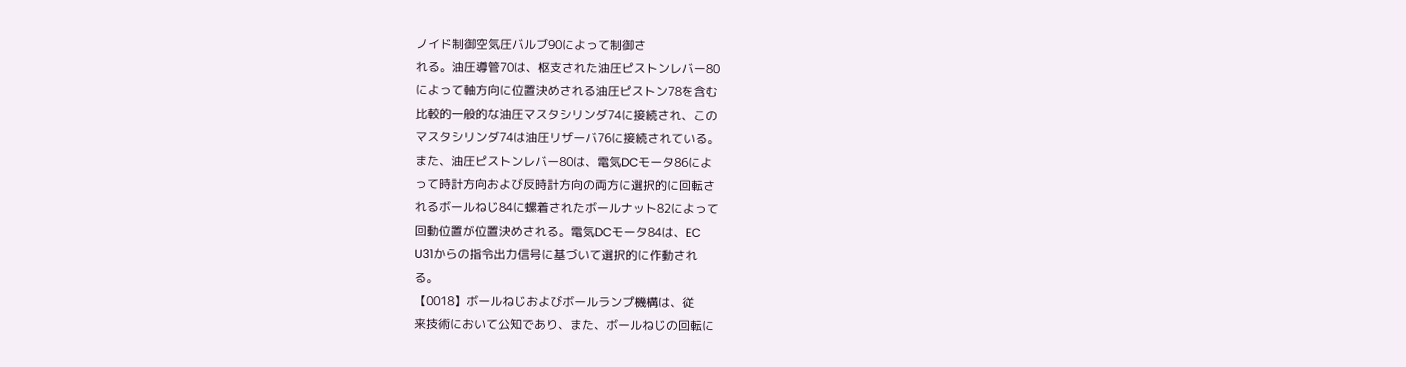ノイド制御空気圧バルブ90によって制御さ
れる。油圧導管70は、枢支された油圧ピストンレバー80
によって軸方向に位置決めされる油圧ピストン78を含む
比較的一般的な油圧マスタシリンダ74に接続され、この
マスタシリンダ74は油圧リザーバ76に接続されている。
また、油圧ピストンレバー80は、電気DCモータ86によ
って時計方向および反時計方向の両方に選択的に回転さ
れるボールねじ84に螺着されたボールナット82によって
回動位置が位置決めされる。電気DCモータ84は、EC
U31からの指令出力信号に基づいて選択的に作動され
る。
【0018】ボールねじおよびボールランプ機構は、従
来技術において公知であり、また、ボールねじの回転に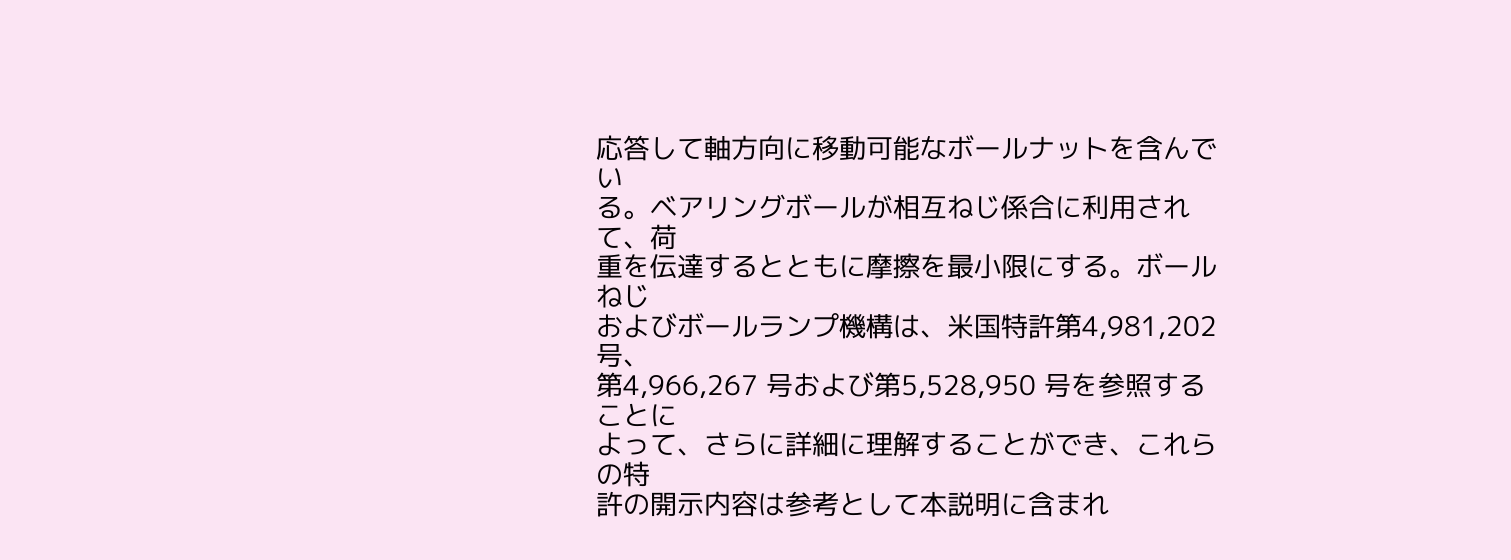応答して軸方向に移動可能なボールナットを含んでい
る。ベアリングボールが相互ねじ係合に利用されて、荷
重を伝達するとともに摩擦を最小限にする。ボールねじ
およびボールランプ機構は、米国特許第4,981,202 号、
第4,966,267 号および第5,528,950 号を参照することに
よって、さらに詳細に理解することができ、これらの特
許の開示内容は参考として本説明に含まれ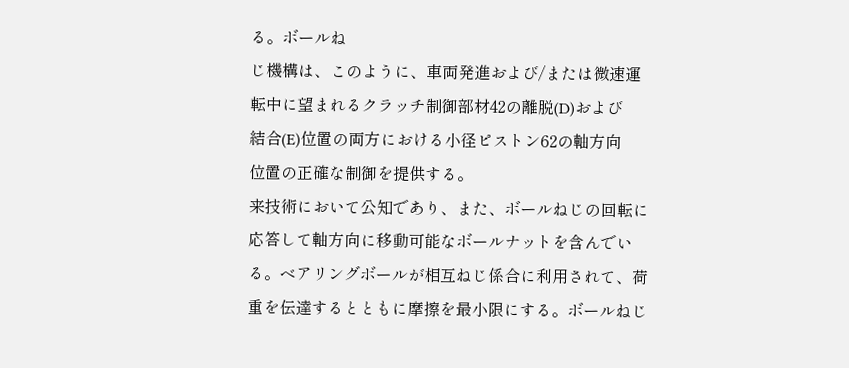る。ボールね
じ機構は、このように、車両発進および/または微速運
転中に望まれるクラッチ制御部材42の離脱(D)および
結合(E)位置の両方における小径ピストン62の軸方向
位置の正確な制御を提供する。
来技術において公知であり、また、ボールねじの回転に
応答して軸方向に移動可能なボールナットを含んでい
る。ベアリングボールが相互ねじ係合に利用されて、荷
重を伝達するとともに摩擦を最小限にする。ボールねじ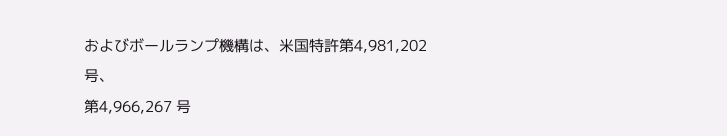およびボールランプ機構は、米国特許第4,981,202 号、
第4,966,267 号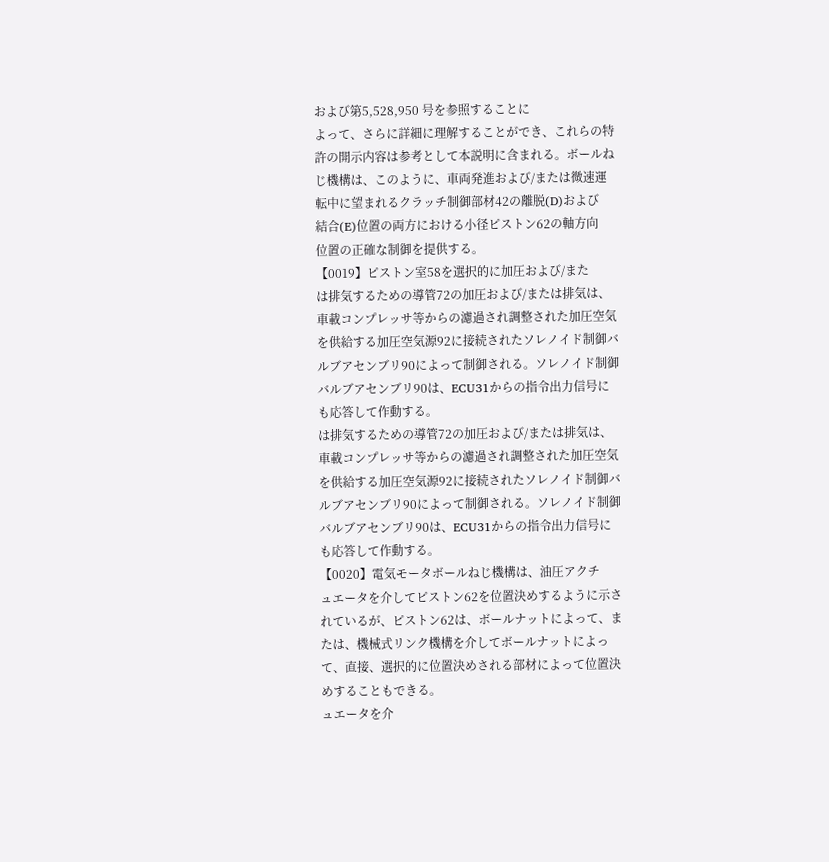および第5,528,950 号を参照することに
よって、さらに詳細に理解することができ、これらの特
許の開示内容は参考として本説明に含まれる。ボールね
じ機構は、このように、車両発進および/または微速運
転中に望まれるクラッチ制御部材42の離脱(D)および
結合(E)位置の両方における小径ピストン62の軸方向
位置の正確な制御を提供する。
【0019】ピストン室58を選択的に加圧および/また
は排気するための導管72の加圧および/または排気は、
車載コンプレッサ等からの濾過され調整された加圧空気
を供給する加圧空気源92に接続されたソレノイド制御バ
ルブアセンブリ90によって制御される。ソレノイド制御
バルブアセンブリ90は、ECU31からの指令出力信号に
も応答して作動する。
は排気するための導管72の加圧および/または排気は、
車載コンプレッサ等からの濾過され調整された加圧空気
を供給する加圧空気源92に接続されたソレノイド制御バ
ルブアセンブリ90によって制御される。ソレノイド制御
バルブアセンブリ90は、ECU31からの指令出力信号に
も応答して作動する。
【0020】電気モータボールねじ機構は、油圧アクチ
ュエータを介してピストン62を位置決めするように示さ
れているが、ピストン62は、ボールナットによって、ま
たは、機械式リンク機構を介してボールナットによっ
て、直接、選択的に位置決めされる部材によって位置決
めすることもできる。
ュエータを介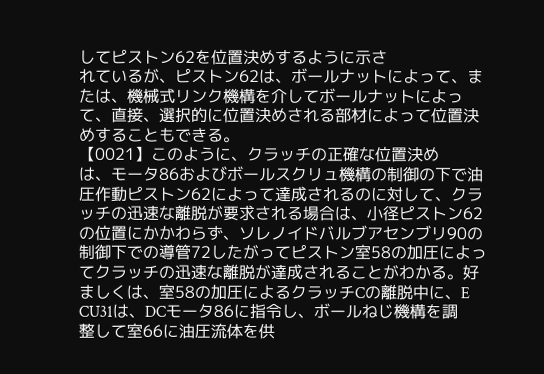してピストン62を位置決めするように示さ
れているが、ピストン62は、ボールナットによって、ま
たは、機械式リンク機構を介してボールナットによっ
て、直接、選択的に位置決めされる部材によって位置決
めすることもできる。
【0021】このように、クラッチの正確な位置決め
は、モータ86およびボールスクリュ機構の制御の下で油
圧作動ピストン62によって達成されるのに対して、クラ
ッチの迅速な離脱が要求される場合は、小径ピストン62
の位置にかかわらず、ソレノイドバルブアセンブリ90の
制御下での導管72したがってピストン室58の加圧によっ
てクラッチの迅速な離脱が達成されることがわかる。好
ましくは、室58の加圧によるクラッチCの離脱中に、E
CU31は、DCモータ86に指令し、ボールねじ機構を調
整して室66に油圧流体を供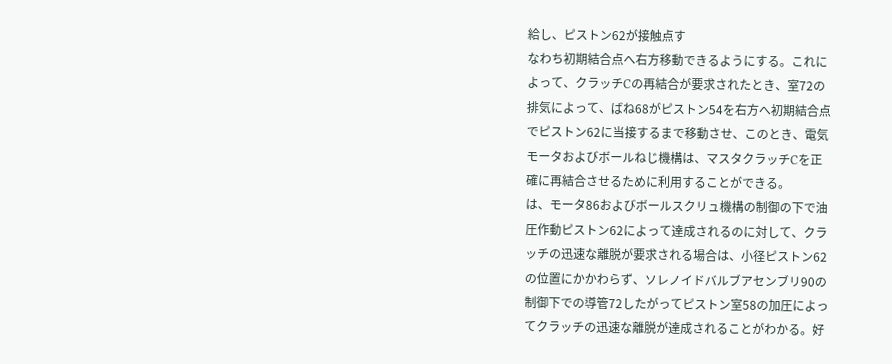給し、ピストン62が接触点す
なわち初期結合点へ右方移動できるようにする。これに
よって、クラッチCの再結合が要求されたとき、室72の
排気によって、ばね68がピストン54を右方へ初期結合点
でピストン62に当接するまで移動させ、このとき、電気
モータおよびボールねじ機構は、マスタクラッチCを正
確に再結合させるために利用することができる。
は、モータ86およびボールスクリュ機構の制御の下で油
圧作動ピストン62によって達成されるのに対して、クラ
ッチの迅速な離脱が要求される場合は、小径ピストン62
の位置にかかわらず、ソレノイドバルブアセンブリ90の
制御下での導管72したがってピストン室58の加圧によっ
てクラッチの迅速な離脱が達成されることがわかる。好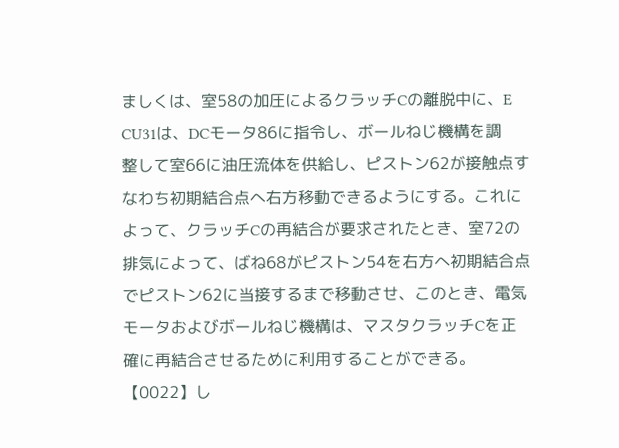ましくは、室58の加圧によるクラッチCの離脱中に、E
CU31は、DCモータ86に指令し、ボールねじ機構を調
整して室66に油圧流体を供給し、ピストン62が接触点す
なわち初期結合点へ右方移動できるようにする。これに
よって、クラッチCの再結合が要求されたとき、室72の
排気によって、ばね68がピストン54を右方へ初期結合点
でピストン62に当接するまで移動させ、このとき、電気
モータおよびボールねじ機構は、マスタクラッチCを正
確に再結合させるために利用することができる。
【0022】し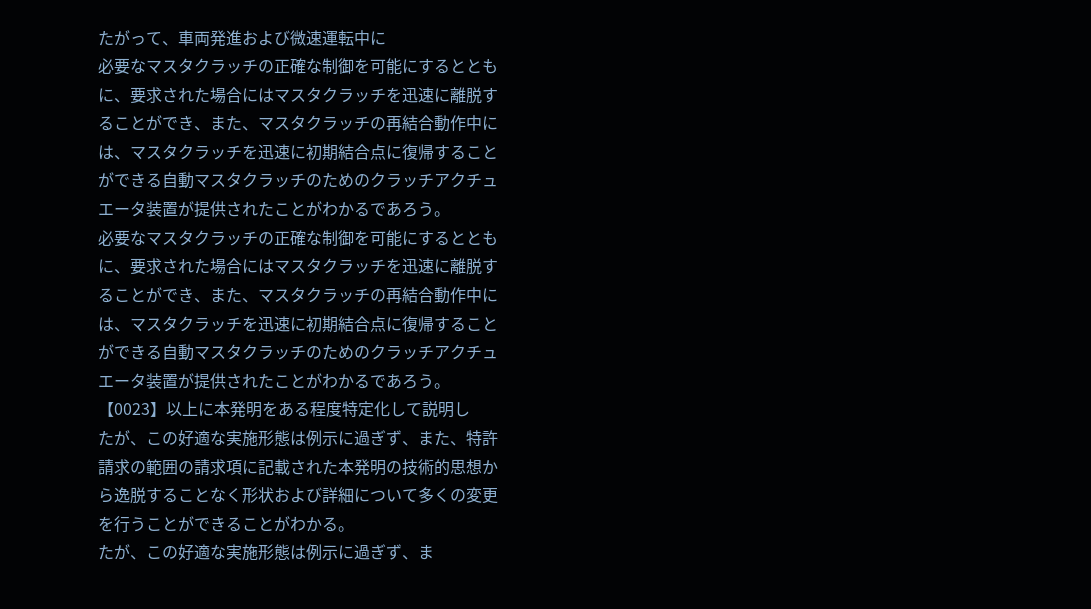たがって、車両発進および微速運転中に
必要なマスタクラッチの正確な制御を可能にするととも
に、要求された場合にはマスタクラッチを迅速に離脱す
ることができ、また、マスタクラッチの再結合動作中に
は、マスタクラッチを迅速に初期結合点に復帰すること
ができる自動マスタクラッチのためのクラッチアクチュ
エータ装置が提供されたことがわかるであろう。
必要なマスタクラッチの正確な制御を可能にするととも
に、要求された場合にはマスタクラッチを迅速に離脱す
ることができ、また、マスタクラッチの再結合動作中に
は、マスタクラッチを迅速に初期結合点に復帰すること
ができる自動マスタクラッチのためのクラッチアクチュ
エータ装置が提供されたことがわかるであろう。
【0023】以上に本発明をある程度特定化して説明し
たが、この好適な実施形態は例示に過ぎず、また、特許
請求の範囲の請求項に記載された本発明の技術的思想か
ら逸脱することなく形状および詳細について多くの変更
を行うことができることがわかる。
たが、この好適な実施形態は例示に過ぎず、ま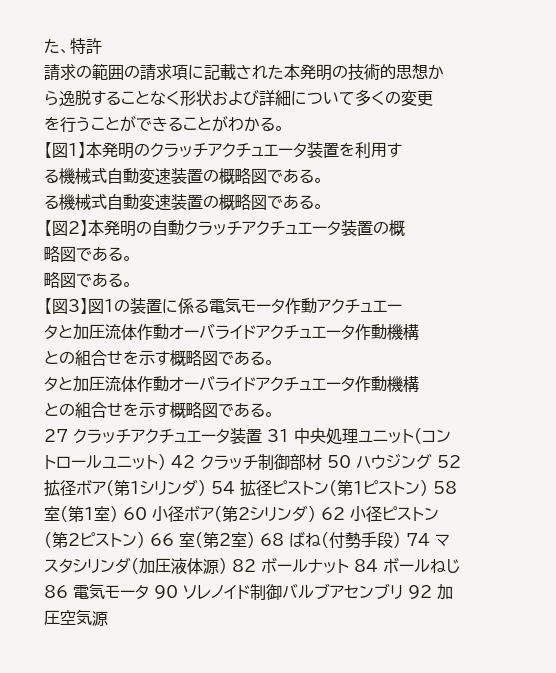た、特許
請求の範囲の請求項に記載された本発明の技術的思想か
ら逸脱することなく形状および詳細について多くの変更
を行うことができることがわかる。
【図1】本発明のクラッチアクチュエータ装置を利用す
る機械式自動変速装置の概略図である。
る機械式自動変速装置の概略図である。
【図2】本発明の自動クラッチアクチュエータ装置の概
略図である。
略図である。
【図3】図1の装置に係る電気モータ作動アクチュエー
タと加圧流体作動オーバライドアクチュエータ作動機構
との組合せを示す概略図である。
タと加圧流体作動オーバライドアクチュエータ作動機構
との組合せを示す概略図である。
27 クラッチアクチュエータ装置 31 中央処理ユニット(コントロールユニット) 42 クラッチ制御部材 50 ハウジング 52 拡径ボア(第1シリンダ) 54 拡径ピストン(第1ピストン) 58 室(第1室) 60 小径ボア(第2シリンダ) 62 小径ピストン(第2ピストン) 66 室(第2室) 68 ばね(付勢手段) 74 マスタシリンダ(加圧液体源) 82 ボールナット 84 ボールねじ 86 電気モータ 90 ソレノイド制御バルブアセンブリ 92 加圧空気源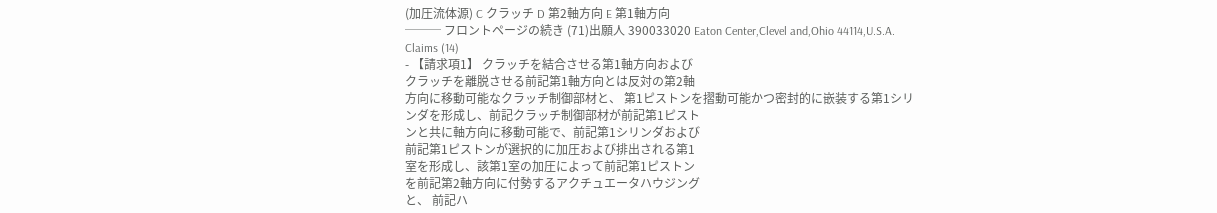(加圧流体源) C クラッチ D 第2軸方向 E 第1軸方向
─── フロントページの続き (71)出願人 390033020 Eaton Center,Clevel and,Ohio 44114,U.S.A.
Claims (14)
- 【請求項1】 クラッチを結合させる第1軸方向および
クラッチを離脱させる前記第1軸方向とは反対の第2軸
方向に移動可能なクラッチ制御部材と、 第1ピストンを摺動可能かつ密封的に嵌装する第1シリ
ンダを形成し、前記クラッチ制御部材が前記第1ピスト
ンと共に軸方向に移動可能で、前記第1シリンダおよび
前記第1ピストンが選択的に加圧および排出される第1
室を形成し、該第1室の加圧によって前記第1ピストン
を前記第2軸方向に付勢するアクチュエータハウジング
と、 前記ハ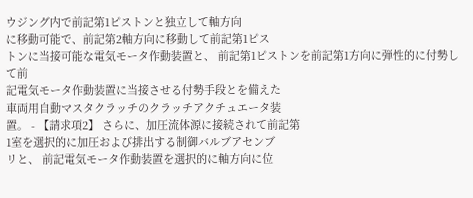ウジング内で前記第1ピストンと独立して軸方向
に移動可能で、前記第2軸方向に移動して前記第1ピス
トンに当接可能な電気モータ作動装置と、 前記第1ピストンを前記第1方向に弾性的に付勢して前
記電気モータ作動装置に当接させる付勢手段とを備えた
車両用自動マスタクラッチのクラッチアクチュエータ装
置。 - 【請求項2】 さらに、加圧流体源に接続されて前記第
1室を選択的に加圧および排出する制御バルブアセンブ
リと、 前記電気モータ作動装置を選択的に軸方向に位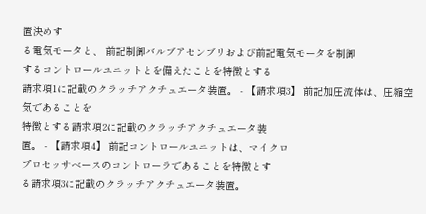置決めす
る電気モータと、 前記制御バルブアセンブリおよび前記電気モータを制御
するコントロールユニットとを備えたことを特徴とする
請求項1に記載のクラッチアクチュエータ装置。 - 【請求項3】 前記加圧流体は、圧縮空気であることを
特徴とする請求項2に記載のクラッチアクチュエータ装
置。 - 【請求項4】 前記コントロールユニットは、マイクロ
プロセッサベースのコントローラであることを特徴とす
る請求項3に記載のクラッチアクチュエータ装置。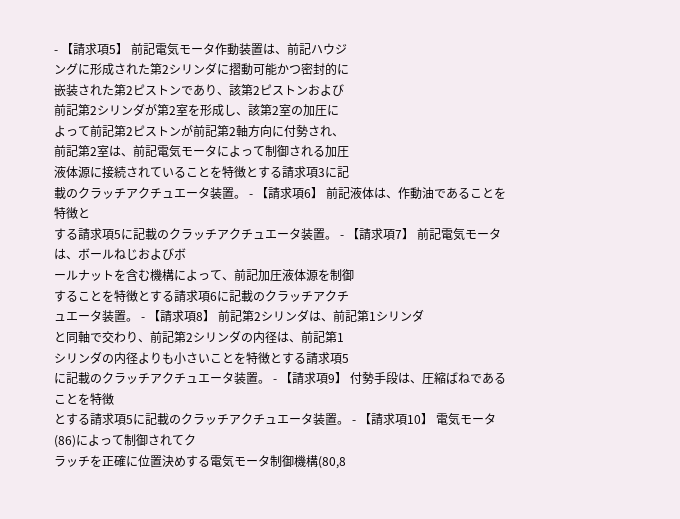- 【請求項5】 前記電気モータ作動装置は、前記ハウジ
ングに形成された第2シリンダに摺動可能かつ密封的に
嵌装された第2ピストンであり、該第2ピストンおよび
前記第2シリンダが第2室を形成し、該第2室の加圧に
よって前記第2ピストンが前記第2軸方向に付勢され、
前記第2室は、前記電気モータによって制御される加圧
液体源に接続されていることを特徴とする請求項3に記
載のクラッチアクチュエータ装置。 - 【請求項6】 前記液体は、作動油であることを特徴と
する請求項5に記載のクラッチアクチュエータ装置。 - 【請求項7】 前記電気モータは、ボールねじおよびボ
ールナットを含む機構によって、前記加圧液体源を制御
することを特徴とする請求項6に記載のクラッチアクチ
ュエータ装置。 - 【請求項8】 前記第2シリンダは、前記第1シリンダ
と同軸で交わり、前記第2シリンダの内径は、前記第1
シリンダの内径よりも小さいことを特徴とする請求項5
に記載のクラッチアクチュエータ装置。 - 【請求項9】 付勢手段は、圧縮ばねであることを特徴
とする請求項5に記載のクラッチアクチュエータ装置。 - 【請求項10】 電気モータ(86)によって制御されてク
ラッチを正確に位置決めする電気モータ制御機構(80,8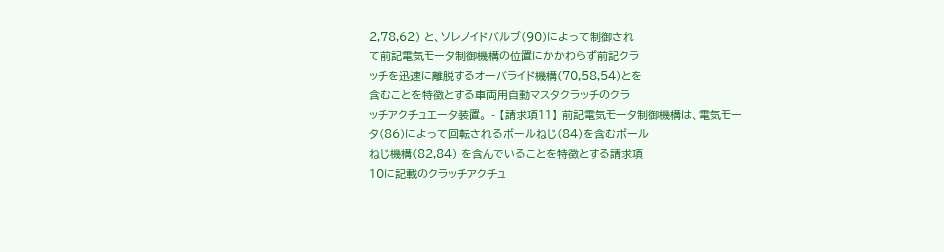2,78,62) と、ソレノイドバルブ(90)によって制御され
て前記電気モータ制御機構の位置にかかわらず前記クラ
ッチを迅速に離脱するオーバライド機構(70,58,54)とを
含むことを特徴とする車両用自動マスタクラッチのクラ
ッチアクチュエータ装置。 - 【請求項11】 前記電気モータ制御機構は、電気モー
タ(86)によって回転されるボールねじ(84)を含むボール
ねじ機構(82,84) を含んでいることを特徴とする請求項
10に記載のクラッチアクチュ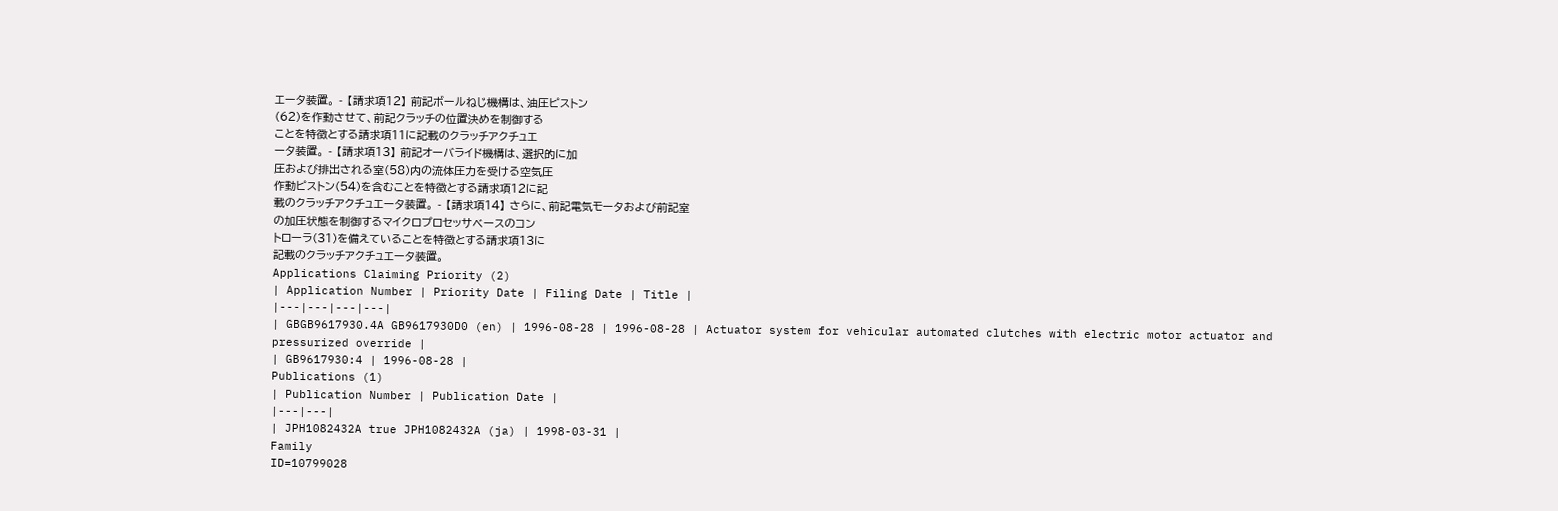エータ装置。 - 【請求項12】 前記ボールねじ機構は、油圧ピストン
(62)を作動させて、前記クラッチの位置決めを制御する
ことを特徴とする請求項11に記載のクラッチアクチュエ
ータ装置。 - 【請求項13】 前記オーバライド機構は、選択的に加
圧および排出される室(58)内の流体圧力を受ける空気圧
作動ピストン(54)を含むことを特徴とする請求項12に記
載のクラッチアクチュエータ装置。 - 【請求項14】 さらに、前記電気モータおよび前記室
の加圧状態を制御するマイクロプロセッサベースのコン
トローラ(31)を備えていることを特徴とする請求項13に
記載のクラッチアクチュエータ装置。
Applications Claiming Priority (2)
| Application Number | Priority Date | Filing Date | Title |
|---|---|---|---|
| GBGB9617930.4A GB9617930D0 (en) | 1996-08-28 | 1996-08-28 | Actuator system for vehicular automated clutches with electric motor actuator and pressurized override |
| GB9617930:4 | 1996-08-28 |
Publications (1)
| Publication Number | Publication Date |
|---|---|
| JPH1082432A true JPH1082432A (ja) | 1998-03-31 |
Family
ID=10799028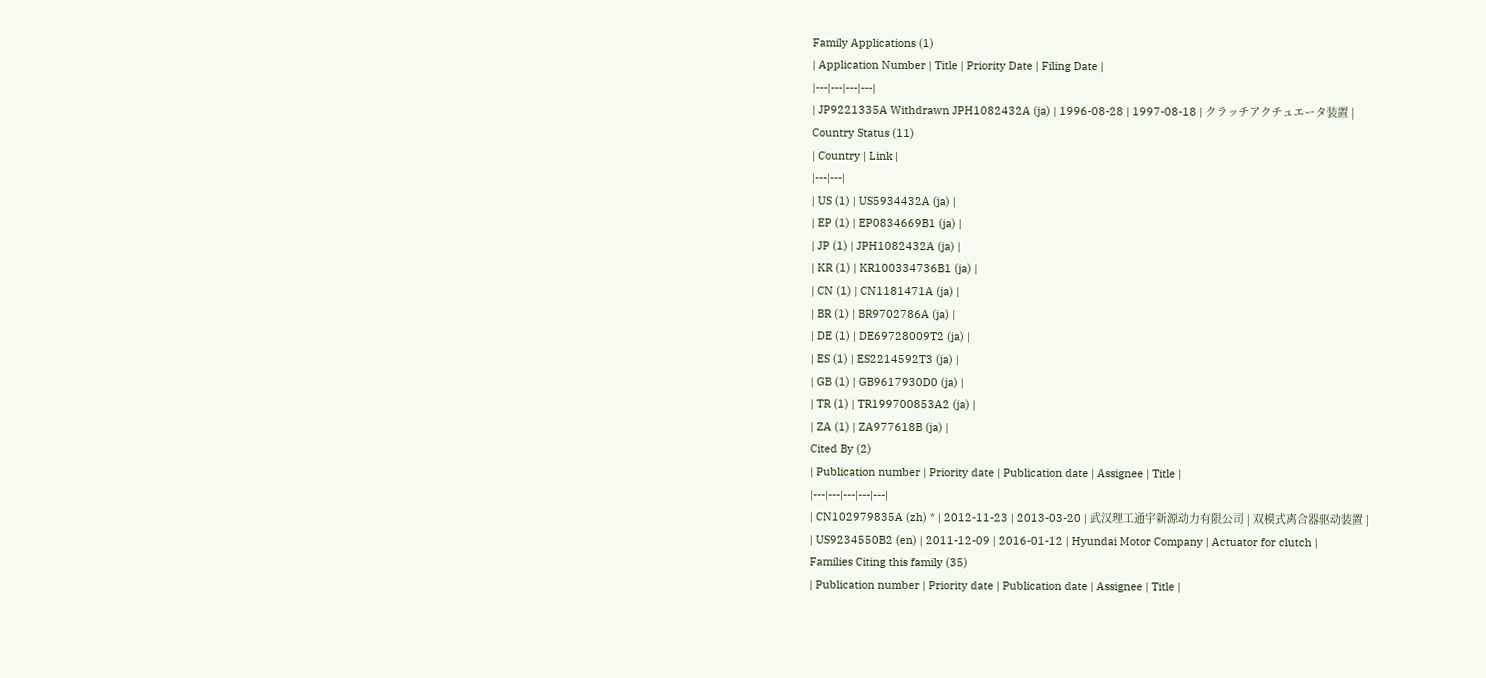Family Applications (1)
| Application Number | Title | Priority Date | Filing Date |
|---|---|---|---|
| JP9221335A Withdrawn JPH1082432A (ja) | 1996-08-28 | 1997-08-18 | クラッチアクチュエータ装置 |
Country Status (11)
| Country | Link |
|---|---|
| US (1) | US5934432A (ja) |
| EP (1) | EP0834669B1 (ja) |
| JP (1) | JPH1082432A (ja) |
| KR (1) | KR100334736B1 (ja) |
| CN (1) | CN1181471A (ja) |
| BR (1) | BR9702786A (ja) |
| DE (1) | DE69728009T2 (ja) |
| ES (1) | ES2214592T3 (ja) |
| GB (1) | GB9617930D0 (ja) |
| TR (1) | TR199700853A2 (ja) |
| ZA (1) | ZA977618B (ja) |
Cited By (2)
| Publication number | Priority date | Publication date | Assignee | Title |
|---|---|---|---|---|
| CN102979835A (zh) * | 2012-11-23 | 2013-03-20 | 武汉理工通宇新源动力有限公司 | 双模式离合器驱动装置 |
| US9234550B2 (en) | 2011-12-09 | 2016-01-12 | Hyundai Motor Company | Actuator for clutch |
Families Citing this family (35)
| Publication number | Priority date | Publication date | Assignee | Title |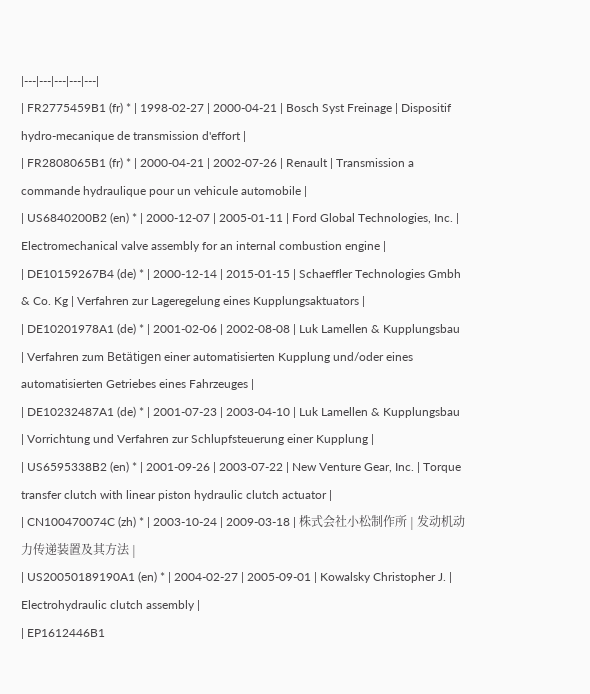|---|---|---|---|---|
| FR2775459B1 (fr) * | 1998-02-27 | 2000-04-21 | Bosch Syst Freinage | Dispositif hydro-mecanique de transmission d'effort |
| FR2808065B1 (fr) * | 2000-04-21 | 2002-07-26 | Renault | Transmission a commande hydraulique pour un vehicule automobile |
| US6840200B2 (en) * | 2000-12-07 | 2005-01-11 | Ford Global Technologies, Inc. | Electromechanical valve assembly for an internal combustion engine |
| DE10159267B4 (de) * | 2000-12-14 | 2015-01-15 | Schaeffler Technologies Gmbh & Co. Kg | Verfahren zur Lageregelung eines Kupplungsaktuators |
| DE10201978A1 (de) * | 2001-02-06 | 2002-08-08 | Luk Lamellen & Kupplungsbau | Verfahren zum Betätigen einer automatisierten Kupplung und/oder eines automatisierten Getriebes eines Fahrzeuges |
| DE10232487A1 (de) * | 2001-07-23 | 2003-04-10 | Luk Lamellen & Kupplungsbau | Vorrichtung und Verfahren zur Schlupfsteuerung einer Kupplung |
| US6595338B2 (en) * | 2001-09-26 | 2003-07-22 | New Venture Gear, Inc. | Torque transfer clutch with linear piston hydraulic clutch actuator |
| CN100470074C (zh) * | 2003-10-24 | 2009-03-18 | 株式会社小松制作所 | 发动机动力传递装置及其方法 |
| US20050189190A1 (en) * | 2004-02-27 | 2005-09-01 | Kowalsky Christopher J. | Electrohydraulic clutch assembly |
| EP1612446B1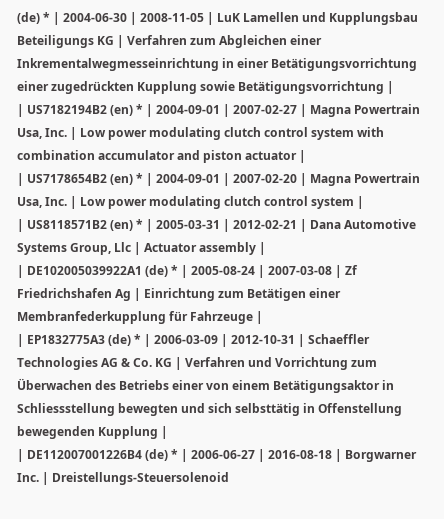(de) * | 2004-06-30 | 2008-11-05 | LuK Lamellen und Kupplungsbau Beteiligungs KG | Verfahren zum Abgleichen einer Inkrementalwegmesseinrichtung in einer Betätigungsvorrichtung einer zugedrückten Kupplung sowie Betätigungsvorrichtung |
| US7182194B2 (en) * | 2004-09-01 | 2007-02-27 | Magna Powertrain Usa, Inc. | Low power modulating clutch control system with combination accumulator and piston actuator |
| US7178654B2 (en) * | 2004-09-01 | 2007-02-20 | Magna Powertrain Usa, Inc. | Low power modulating clutch control system |
| US8118571B2 (en) * | 2005-03-31 | 2012-02-21 | Dana Automotive Systems Group, Llc | Actuator assembly |
| DE102005039922A1 (de) * | 2005-08-24 | 2007-03-08 | Zf Friedrichshafen Ag | Einrichtung zum Betätigen einer Membranfederkupplung für Fahrzeuge |
| EP1832775A3 (de) * | 2006-03-09 | 2012-10-31 | Schaeffler Technologies AG & Co. KG | Verfahren und Vorrichtung zum Überwachen des Betriebs einer von einem Betätigungsaktor in Schliessstellung bewegten und sich selbsttätig in Offenstellung bewegenden Kupplung |
| DE112007001226B4 (de) * | 2006-06-27 | 2016-08-18 | Borgwarner Inc. | Dreistellungs-Steuersolenoid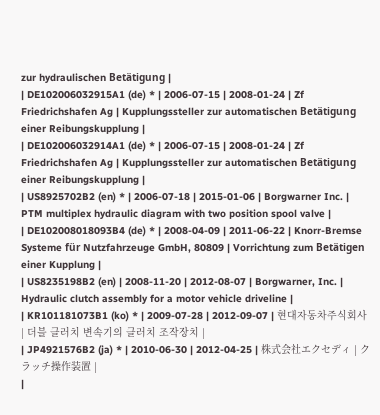zur hydraulischen Betätigung |
| DE102006032915A1 (de) * | 2006-07-15 | 2008-01-24 | Zf Friedrichshafen Ag | Kupplungssteller zur automatischen Betätigung einer Reibungskupplung |
| DE102006032914A1 (de) * | 2006-07-15 | 2008-01-24 | Zf Friedrichshafen Ag | Kupplungssteller zur automatischen Betätigung einer Reibungskupplung |
| US8925702B2 (en) * | 2006-07-18 | 2015-01-06 | Borgwarner Inc. | PTM multiplex hydraulic diagram with two position spool valve |
| DE102008018093B4 (de) * | 2008-04-09 | 2011-06-22 | Knorr-Bremse Systeme für Nutzfahrzeuge GmbH, 80809 | Vorrichtung zum Betätigen einer Kupplung |
| US8235198B2 (en) | 2008-11-20 | 2012-08-07 | Borgwarner, Inc. | Hydraulic clutch assembly for a motor vehicle driveline |
| KR101181073B1 (ko) * | 2009-07-28 | 2012-09-07 | 현대자동차주식회사 | 더블 클러치 변속기의 클러치 조작장치 |
| JP4921576B2 (ja) * | 2010-06-30 | 2012-04-25 | 株式会社エクセディ | クラッチ操作装置 |
|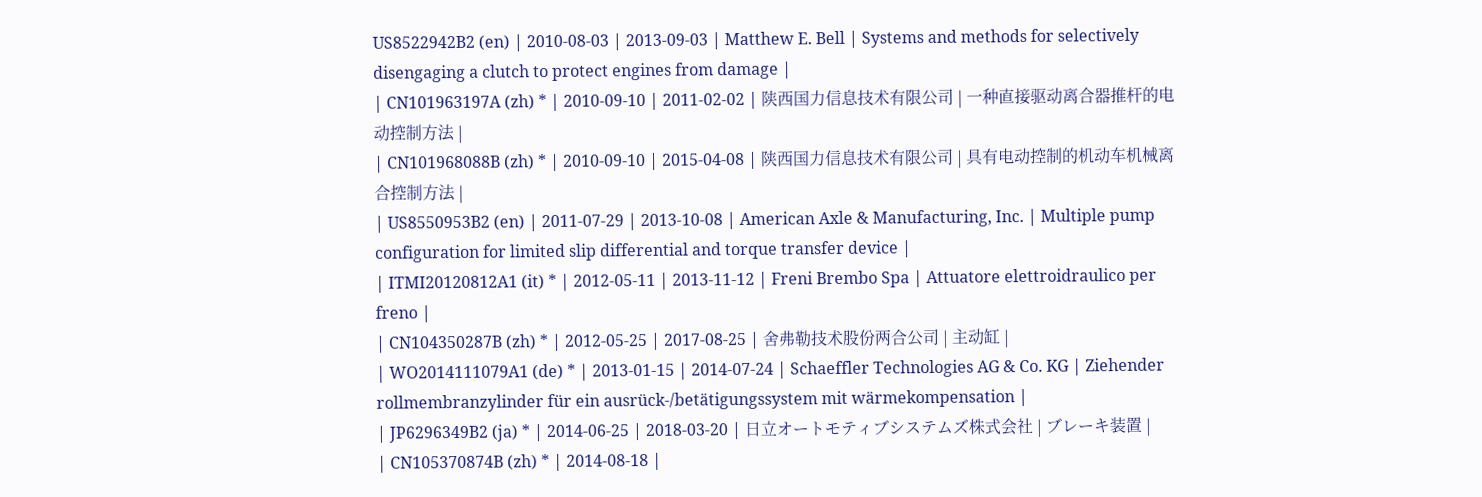US8522942B2 (en) | 2010-08-03 | 2013-09-03 | Matthew E. Bell | Systems and methods for selectively disengaging a clutch to protect engines from damage |
| CN101963197A (zh) * | 2010-09-10 | 2011-02-02 | 陕西国力信息技术有限公司 | 一种直接驱动离合器推杆的电动控制方法 |
| CN101968088B (zh) * | 2010-09-10 | 2015-04-08 | 陕西国力信息技术有限公司 | 具有电动控制的机动车机械离合控制方法 |
| US8550953B2 (en) | 2011-07-29 | 2013-10-08 | American Axle & Manufacturing, Inc. | Multiple pump configuration for limited slip differential and torque transfer device |
| ITMI20120812A1 (it) * | 2012-05-11 | 2013-11-12 | Freni Brembo Spa | Attuatore elettroidraulico per freno |
| CN104350287B (zh) * | 2012-05-25 | 2017-08-25 | 舍弗勒技术股份两合公司 | 主动缸 |
| WO2014111079A1 (de) * | 2013-01-15 | 2014-07-24 | Schaeffler Technologies AG & Co. KG | Ziehender rollmembranzylinder für ein ausrück-/betätigungssystem mit wärmekompensation |
| JP6296349B2 (ja) * | 2014-06-25 | 2018-03-20 | 日立オートモティブシステムズ株式会社 | ブレーキ装置 |
| CN105370874B (zh) * | 2014-08-18 |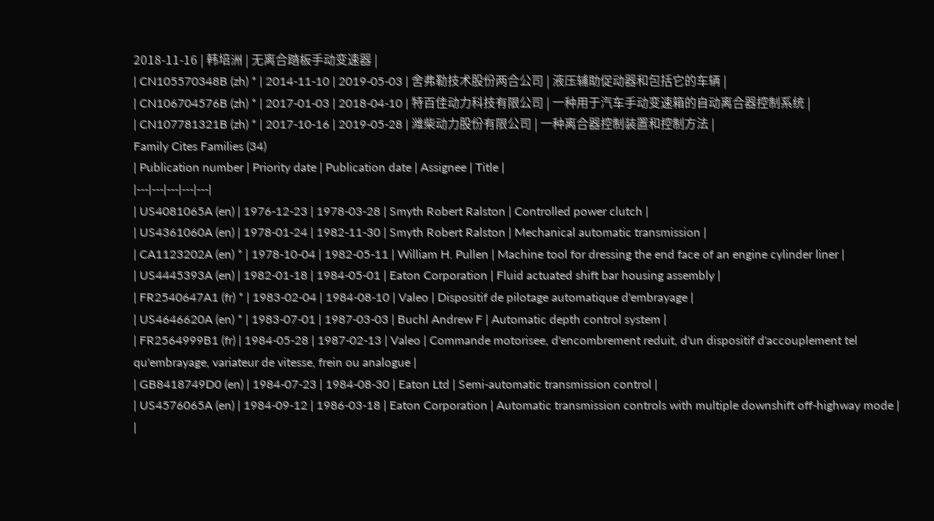2018-11-16 | 韩培洲 | 无离合踏板手动变速器 |
| CN105570348B (zh) * | 2014-11-10 | 2019-05-03 | 舍弗勒技术股份两合公司 | 液压辅助促动器和包括它的车辆 |
| CN106704576B (zh) * | 2017-01-03 | 2018-04-10 | 特百佳动力科技有限公司 | 一种用于汽车手动变速箱的自动离合器控制系统 |
| CN107781321B (zh) * | 2017-10-16 | 2019-05-28 | 潍柴动力股份有限公司 | 一种离合器控制装置和控制方法 |
Family Cites Families (34)
| Publication number | Priority date | Publication date | Assignee | Title |
|---|---|---|---|---|
| US4081065A (en) | 1976-12-23 | 1978-03-28 | Smyth Robert Ralston | Controlled power clutch |
| US4361060A (en) | 1978-01-24 | 1982-11-30 | Smyth Robert Ralston | Mechanical automatic transmission |
| CA1123202A (en) * | 1978-10-04 | 1982-05-11 | William H. Pullen | Machine tool for dressing the end face of an engine cylinder liner |
| US4445393A (en) | 1982-01-18 | 1984-05-01 | Eaton Corporation | Fluid actuated shift bar housing assembly |
| FR2540647A1 (fr) * | 1983-02-04 | 1984-08-10 | Valeo | Dispositif de pilotage automatique d'embrayage |
| US4646620A (en) * | 1983-07-01 | 1987-03-03 | Buchl Andrew F | Automatic depth control system |
| FR2564999B1 (fr) | 1984-05-28 | 1987-02-13 | Valeo | Commande motorisee, d'encombrement reduit, d'un dispositif d'accouplement tel qu'embrayage, variateur de vitesse, frein ou analogue |
| GB8418749D0 (en) | 1984-07-23 | 1984-08-30 | Eaton Ltd | Semi-automatic transmission control |
| US4576065A (en) | 1984-09-12 | 1986-03-18 | Eaton Corporation | Automatic transmission controls with multiple downshift off-highway mode |
|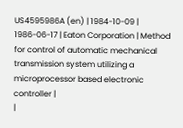US4595986A (en) | 1984-10-09 | 1986-06-17 | Eaton Corporation | Method for control of automatic mechanical transmission system utilizing a microprocessor based electronic controller |
|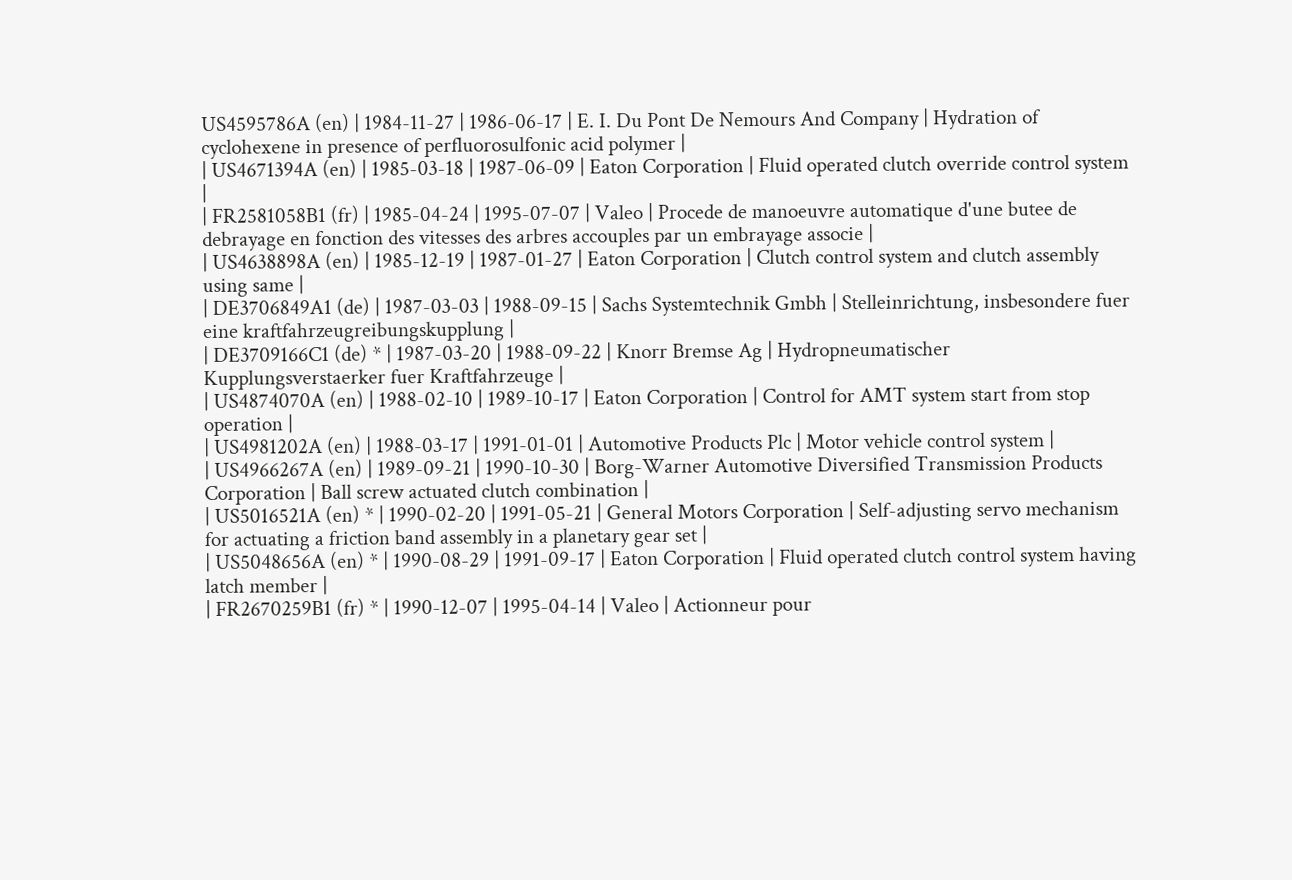US4595786A (en) | 1984-11-27 | 1986-06-17 | E. I. Du Pont De Nemours And Company | Hydration of cyclohexene in presence of perfluorosulfonic acid polymer |
| US4671394A (en) | 1985-03-18 | 1987-06-09 | Eaton Corporation | Fluid operated clutch override control system |
| FR2581058B1 (fr) | 1985-04-24 | 1995-07-07 | Valeo | Procede de manoeuvre automatique d'une butee de debrayage en fonction des vitesses des arbres accouples par un embrayage associe |
| US4638898A (en) | 1985-12-19 | 1987-01-27 | Eaton Corporation | Clutch control system and clutch assembly using same |
| DE3706849A1 (de) | 1987-03-03 | 1988-09-15 | Sachs Systemtechnik Gmbh | Stelleinrichtung, insbesondere fuer eine kraftfahrzeugreibungskupplung |
| DE3709166C1 (de) * | 1987-03-20 | 1988-09-22 | Knorr Bremse Ag | Hydropneumatischer Kupplungsverstaerker fuer Kraftfahrzeuge |
| US4874070A (en) | 1988-02-10 | 1989-10-17 | Eaton Corporation | Control for AMT system start from stop operation |
| US4981202A (en) | 1988-03-17 | 1991-01-01 | Automotive Products Plc | Motor vehicle control system |
| US4966267A (en) | 1989-09-21 | 1990-10-30 | Borg-Warner Automotive Diversified Transmission Products Corporation | Ball screw actuated clutch combination |
| US5016521A (en) * | 1990-02-20 | 1991-05-21 | General Motors Corporation | Self-adjusting servo mechanism for actuating a friction band assembly in a planetary gear set |
| US5048656A (en) * | 1990-08-29 | 1991-09-17 | Eaton Corporation | Fluid operated clutch control system having latch member |
| FR2670259B1 (fr) * | 1990-12-07 | 1995-04-14 | Valeo | Actionneur pour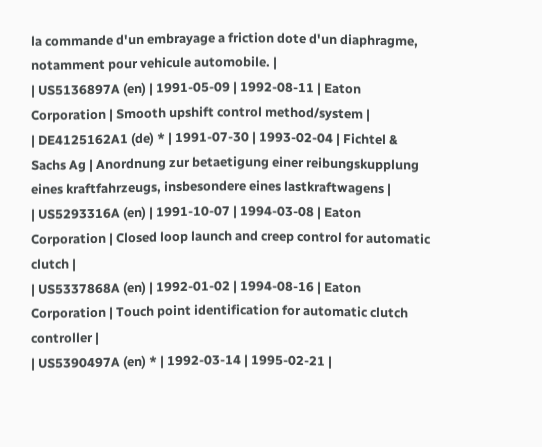la commande d'un embrayage a friction dote d'un diaphragme, notamment pour vehicule automobile. |
| US5136897A (en) | 1991-05-09 | 1992-08-11 | Eaton Corporation | Smooth upshift control method/system |
| DE4125162A1 (de) * | 1991-07-30 | 1993-02-04 | Fichtel & Sachs Ag | Anordnung zur betaetigung einer reibungskupplung eines kraftfahrzeugs, insbesondere eines lastkraftwagens |
| US5293316A (en) | 1991-10-07 | 1994-03-08 | Eaton Corporation | Closed loop launch and creep control for automatic clutch |
| US5337868A (en) | 1992-01-02 | 1994-08-16 | Eaton Corporation | Touch point identification for automatic clutch controller |
| US5390497A (en) * | 1992-03-14 | 1995-02-21 |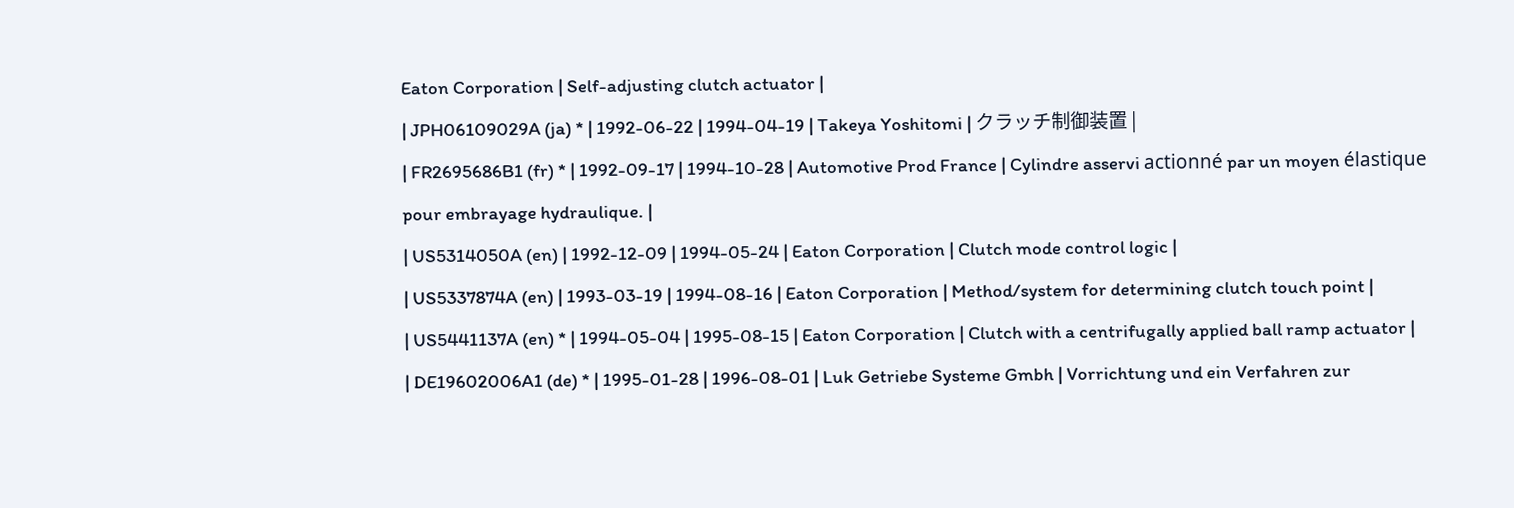Eaton Corporation | Self-adjusting clutch actuator |
| JPH06109029A (ja) * | 1992-06-22 | 1994-04-19 | Takeya Yoshitomi | クラッチ制御装置 |
| FR2695686B1 (fr) * | 1992-09-17 | 1994-10-28 | Automotive Prod France | Cylindre asservi actionné par un moyen élastique pour embrayage hydraulique. |
| US5314050A (en) | 1992-12-09 | 1994-05-24 | Eaton Corporation | Clutch mode control logic |
| US5337874A (en) | 1993-03-19 | 1994-08-16 | Eaton Corporation | Method/system for determining clutch touch point |
| US5441137A (en) * | 1994-05-04 | 1995-08-15 | Eaton Corporation | Clutch with a centrifugally applied ball ramp actuator |
| DE19602006A1 (de) * | 1995-01-28 | 1996-08-01 | Luk Getriebe Systeme Gmbh | Vorrichtung und ein Verfahren zur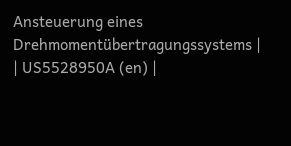Ansteuerung eines Drehmomentübertragungssystems |
| US5528950A (en) |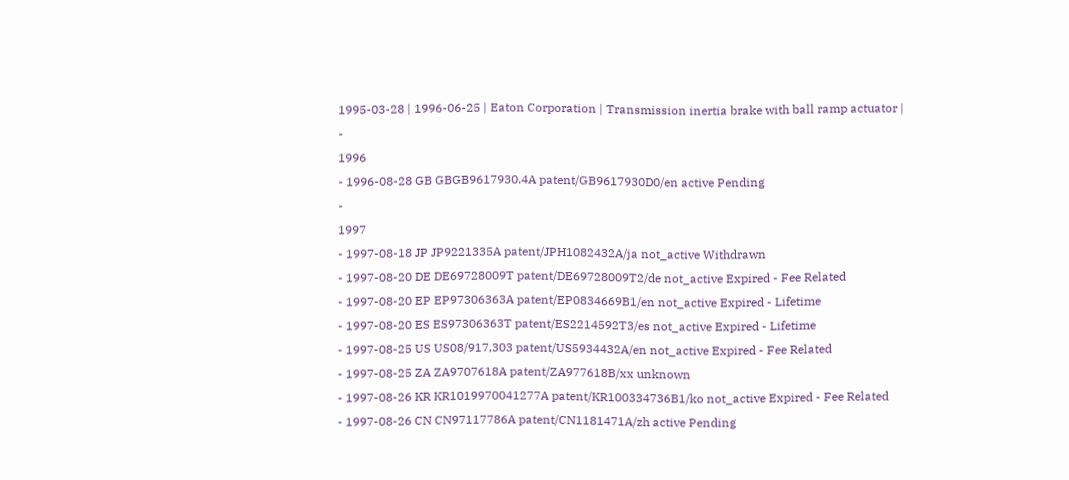1995-03-28 | 1996-06-25 | Eaton Corporation | Transmission inertia brake with ball ramp actuator |
-
1996
- 1996-08-28 GB GBGB9617930.4A patent/GB9617930D0/en active Pending
-
1997
- 1997-08-18 JP JP9221335A patent/JPH1082432A/ja not_active Withdrawn
- 1997-08-20 DE DE69728009T patent/DE69728009T2/de not_active Expired - Fee Related
- 1997-08-20 EP EP97306363A patent/EP0834669B1/en not_active Expired - Lifetime
- 1997-08-20 ES ES97306363T patent/ES2214592T3/es not_active Expired - Lifetime
- 1997-08-25 US US08/917,303 patent/US5934432A/en not_active Expired - Fee Related
- 1997-08-25 ZA ZA9707618A patent/ZA977618B/xx unknown
- 1997-08-26 KR KR1019970041277A patent/KR100334736B1/ko not_active Expired - Fee Related
- 1997-08-26 CN CN97117786A patent/CN1181471A/zh active Pending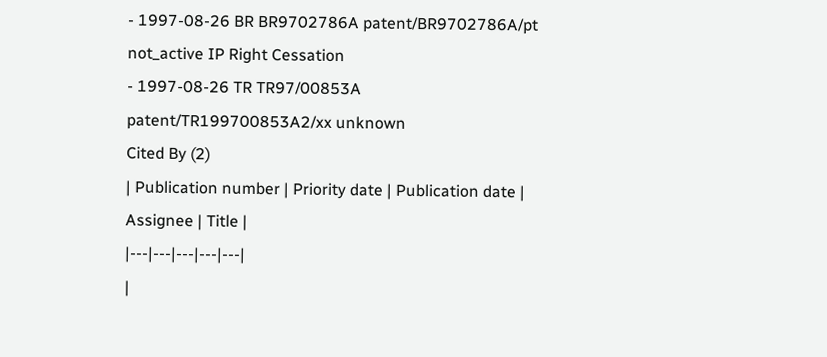- 1997-08-26 BR BR9702786A patent/BR9702786A/pt not_active IP Right Cessation
- 1997-08-26 TR TR97/00853A patent/TR199700853A2/xx unknown
Cited By (2)
| Publication number | Priority date | Publication date | Assignee | Title |
|---|---|---|---|---|
|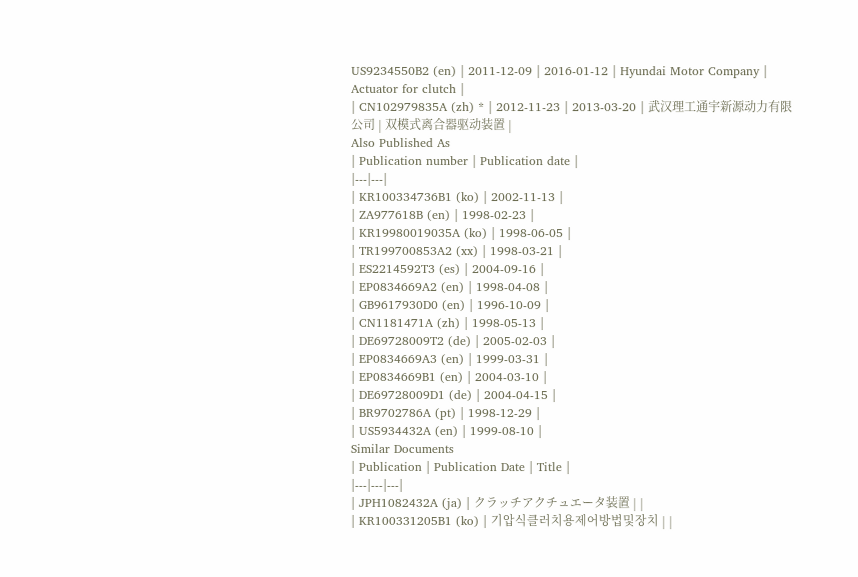US9234550B2 (en) | 2011-12-09 | 2016-01-12 | Hyundai Motor Company | Actuator for clutch |
| CN102979835A (zh) * | 2012-11-23 | 2013-03-20 | 武汉理工通宇新源动力有限公司 | 双模式离合器驱动装置 |
Also Published As
| Publication number | Publication date |
|---|---|
| KR100334736B1 (ko) | 2002-11-13 |
| ZA977618B (en) | 1998-02-23 |
| KR19980019035A (ko) | 1998-06-05 |
| TR199700853A2 (xx) | 1998-03-21 |
| ES2214592T3 (es) | 2004-09-16 |
| EP0834669A2 (en) | 1998-04-08 |
| GB9617930D0 (en) | 1996-10-09 |
| CN1181471A (zh) | 1998-05-13 |
| DE69728009T2 (de) | 2005-02-03 |
| EP0834669A3 (en) | 1999-03-31 |
| EP0834669B1 (en) | 2004-03-10 |
| DE69728009D1 (de) | 2004-04-15 |
| BR9702786A (pt) | 1998-12-29 |
| US5934432A (en) | 1999-08-10 |
Similar Documents
| Publication | Publication Date | Title |
|---|---|---|
| JPH1082432A (ja) | クラッチアクチュエータ装置 | |
| KR100331205B1 (ko) | 기압식클러치용제어방법및장치 | |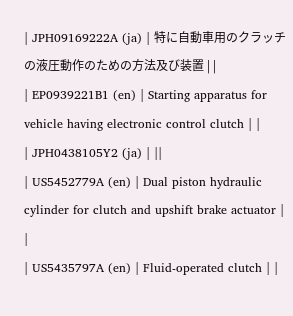| JPH09169222A (ja) | 特に自動車用のクラッチの液圧動作のための方法及び装置 | |
| EP0939221B1 (en) | Starting apparatus for vehicle having electronic control clutch | |
| JPH0438105Y2 (ja) | ||
| US5452779A (en) | Dual piston hydraulic cylinder for clutch and upshift brake actuator | |
| US5435797A (en) | Fluid-operated clutch | |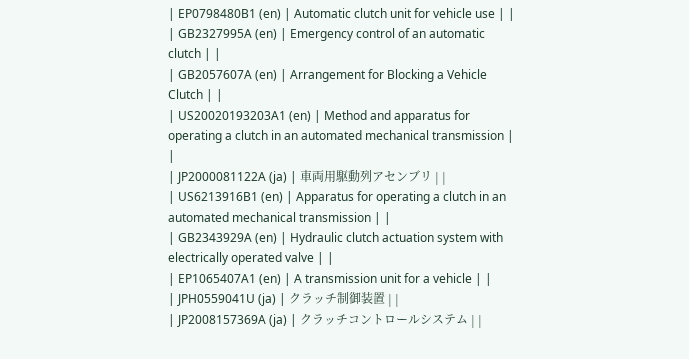| EP0798480B1 (en) | Automatic clutch unit for vehicle use | |
| GB2327995A (en) | Emergency control of an automatic clutch | |
| GB2057607A (en) | Arrangement for Blocking a Vehicle Clutch | |
| US20020193203A1 (en) | Method and apparatus for operating a clutch in an automated mechanical transmission | |
| JP2000081122A (ja) | 車両用駆動列アセンブリ | |
| US6213916B1 (en) | Apparatus for operating a clutch in an automated mechanical transmission | |
| GB2343929A (en) | Hydraulic clutch actuation system with electrically operated valve | |
| EP1065407A1 (en) | A transmission unit for a vehicle | |
| JPH0559041U (ja) | クラッチ制御装置 | |
| JP2008157369A (ja) | クラッチコントロールシステム | |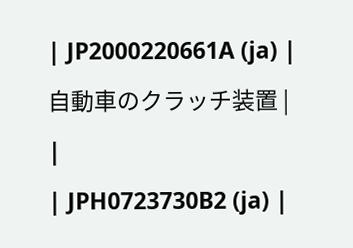| JP2000220661A (ja) | 自動車のクラッチ装置 | |
| JPH0723730B2 (ja) |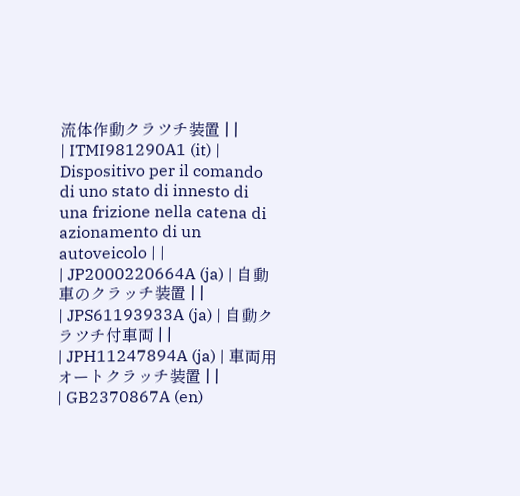流体作動クラツチ装置 | |
| ITMI981290A1 (it) | Dispositivo per il comando di uno stato di innesto di una frizione nella catena di azionamento di un autoveicolo | |
| JP2000220664A (ja) | 自動車のクラッチ装置 | |
| JPS61193933A (ja) | 自動クラツチ付車両 | |
| JPH11247894A (ja) | 車両用オートクラッチ装置 | |
| GB2370867A (en)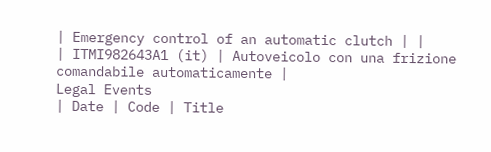| Emergency control of an automatic clutch | |
| ITMI982643A1 (it) | Autoveicolo con una frizione comandabile automaticamente |
Legal Events
| Date | Code | Title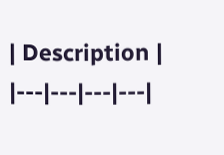| Description |
|---|---|---|---|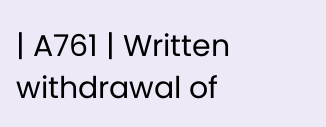| A761 | Written withdrawal of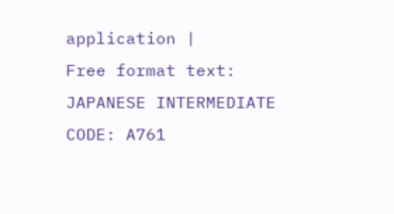application |
Free format text: JAPANESE INTERMEDIATE CODE: A761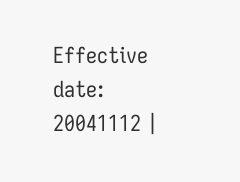Effective date: 20041112 |